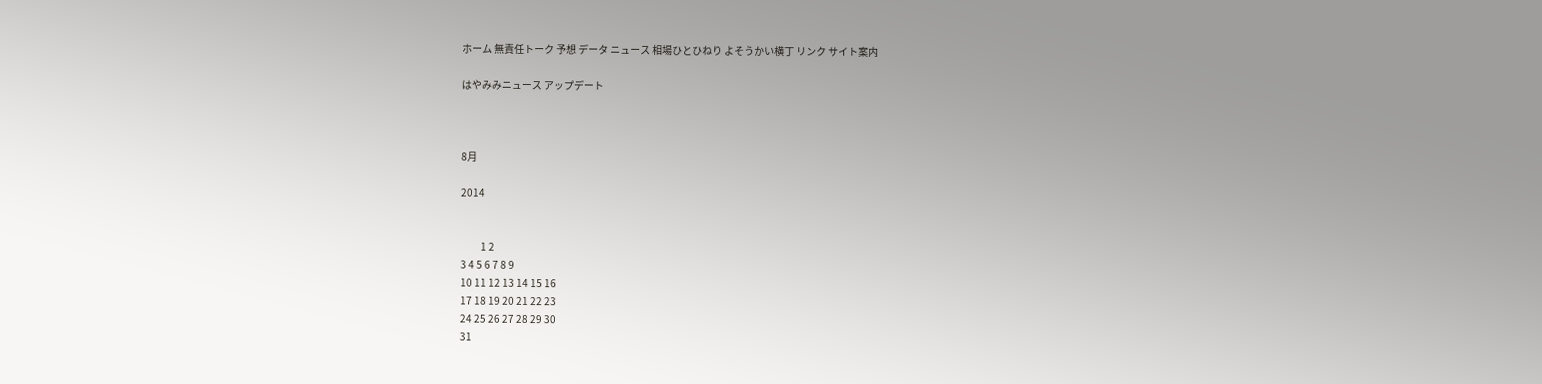ホーム 無責任トーク 予想 データ ニュース 相場ひとひねり よそうかい横丁 リンク サイト案内

はやみみニュース アップデート



8月

2014


          1 2
3 4 5 6 7 8 9
10 11 12 13 14 15 16
17 18 19 20 21 22 23
24 25 26 27 28 29 30
31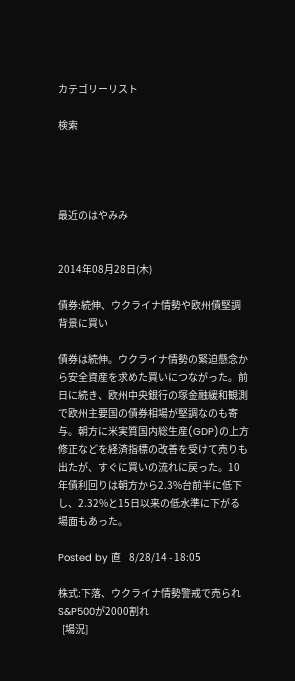カテゴリーリスト

検索




最近のはやみみ


2014年08月28日(木)

債券:続伸、ウクライナ情勢や欧州債堅調背景に買い

債券は続伸。ウクライナ情勢の緊迫懸念から安全資産を求めた買いにつながった。前日に続き、欧州中央銀行の塚金融緩和観測で欧州主要国の債券相場が堅調なのも寄与。朝方に米実質国内総生産(GDP)の上方修正などを経済指標の改善を受けて売りも出たが、すぐに買いの流れに戻った。10年債利回りは朝方から2.3%台前半に低下し、2.32%と15日以来の低水準に下がる場面もあった。

Posted by 直    8/28/14 - 18:05

株式:下落、ウクライナ情勢警戒で売られS&P500が2000割れ
  [場況]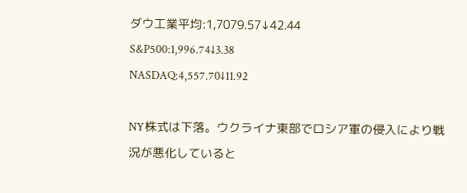ダウ工業平均:1,7079.57↓42.44
S&P500:1,996.74↓3.38
NASDAQ:4,557.70↓11.92

NY株式は下落。ウクライナ東部でロシア軍の侵入により戦況が悪化していると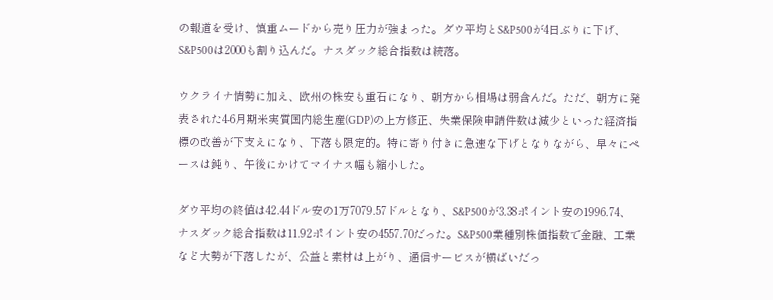の報道を受け、慎重ムードから売り圧力が強まった。ダウ平均とS&P500が4日ぶりに下げ、S&P500は2000も割り込んだ。ナスダック総合指数は続落。

ウクライナ情勢に加え、欧州の株安も重石になり、朝方から相場は弱含んだ。ただ、朝方に発表された4-6月期米実質国内総生産(GDP)の上方修正、失業保険申請件数は減少といった経済指標の改善が下支えになり、下落も限定的。特に寄り付きに急速な下げとなりながら、早々にペースは鈍り、午後にかけてマイナス幅も縮小した。

ダウ平均の終値は42.44ドル安の1万7079.57ドルとなり、S&P500が3.38ポイント安の1996.74、ナスダック総合指数は11.92ポイント安の4557.70だった。S&P500業種別株価指数で金融、工業など大勢が下落したが、公益と素材は上がり、通信サービスが横ばいだっ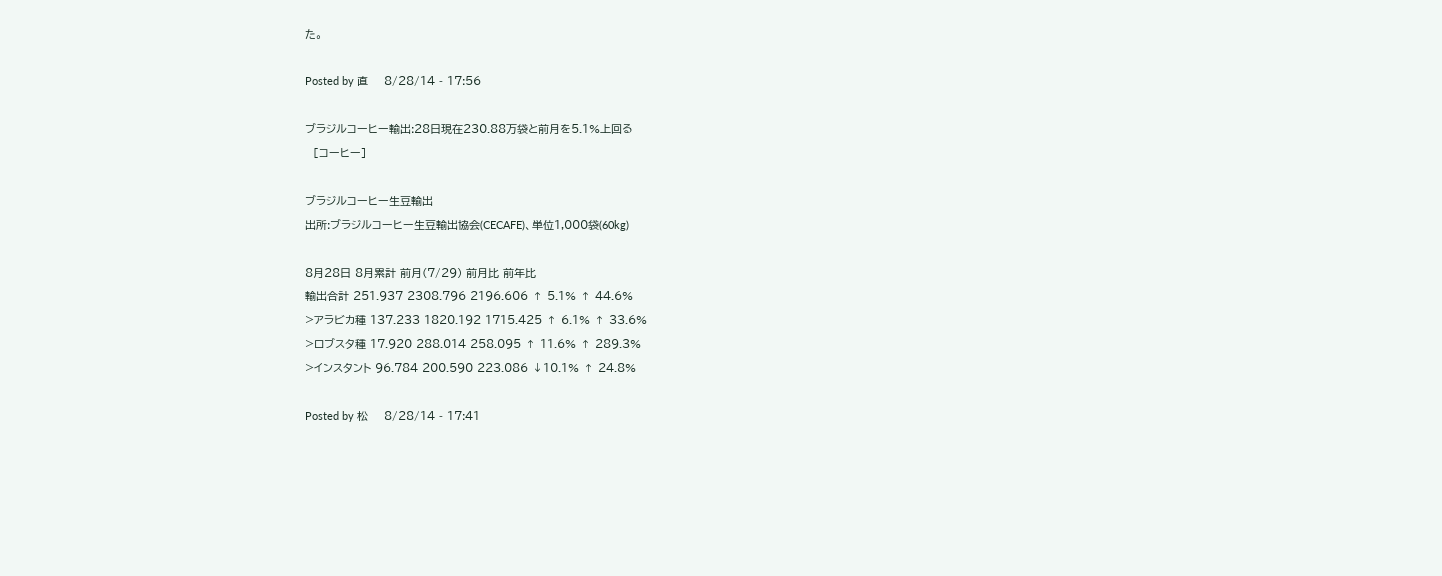た。

Posted by 直    8/28/14 - 17:56

ブラジルコーヒー輸出:28日現在230.88万袋と前月を5.1%上回る
  [コーヒー]

ブラジルコーヒー生豆輸出
出所:ブラジルコーヒー生豆輸出協会(CECAFE)、単位1,000袋(60kg)

8月28日 8月累計 前月(7/29) 前月比 前年比
輸出合計 251.937 2308.796 2196.606 ↑ 5.1% ↑ 44.6%
>アラビカ種 137.233 1820.192 1715.425 ↑ 6.1% ↑ 33.6%
>ロブスタ種 17.920 288.014 258.095 ↑ 11.6% ↑ 289.3%
>インスタント 96.784 200.590 223.086 ↓10.1% ↑ 24.8%

Posted by 松    8/28/14 - 17:41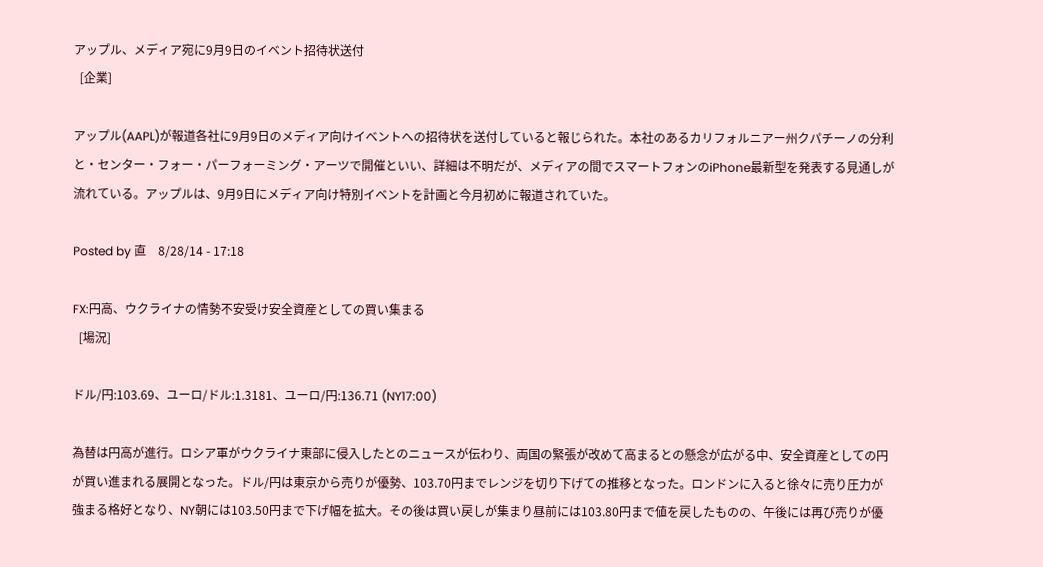アップル、メディア宛に9月9日のイベント招待状送付
  [企業]

アップル(AAPL)が報道各社に9月9日のメディア向けイベントへの招待状を送付していると報じられた。本社のあるカリフォルニアー州クパチーノの分利と・センター・フォー・パーフォーミング・アーツで開催といい、詳細は不明だが、メディアの間でスマートフォンのiPhone最新型を発表する見通しが流れている。アップルは、9月9日にメディア向け特別イベントを計画と今月初めに報道されていた。

Posted by 直    8/28/14 - 17:18

FX:円高、ウクライナの情勢不安受け安全資産としての買い集まる
  [場況]

ドル/円:103.69、ユーロ/ドル:1.3181、ユーロ/円:136.71 (NY17:00)

為替は円高が進行。ロシア軍がウクライナ東部に侵入したとのニュースが伝わり、両国の緊張が改めて高まるとの懸念が広がる中、安全資産としての円が買い進まれる展開となった。ドル/円は東京から売りが優勢、103.70円までレンジを切り下げての推移となった。ロンドンに入ると徐々に売り圧力が強まる格好となり、NY朝には103.50円まで下げ幅を拡大。その後は買い戻しが集まり昼前には103.80円まで値を戻したものの、午後には再び売りが優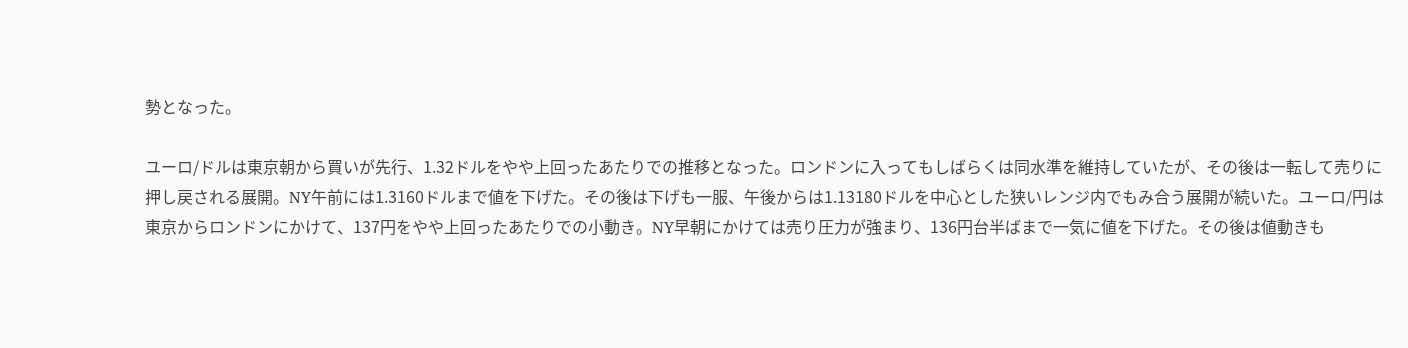勢となった。

ユーロ/ドルは東京朝から買いが先行、1.32ドルをやや上回ったあたりでの推移となった。ロンドンに入ってもしばらくは同水準を維持していたが、その後は一転して売りに押し戻される展開。NY午前には1.3160ドルまで値を下げた。その後は下げも一服、午後からは1.13180ドルを中心とした狭いレンジ内でもみ合う展開が続いた。ユーロ/円は東京からロンドンにかけて、137円をやや上回ったあたりでの小動き。NY早朝にかけては売り圧力が強まり、136円台半ばまで一気に値を下げた。その後は値動きも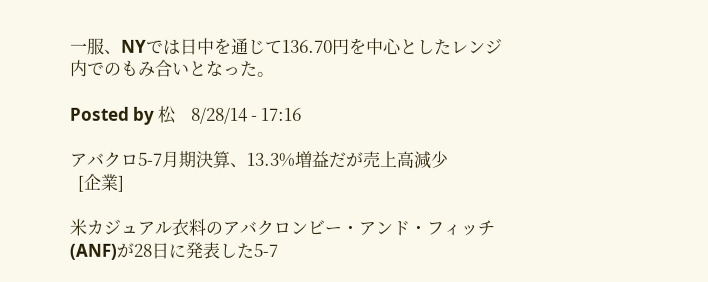一服、NYでは日中を通じて136.70円を中心としたレンジ内でのもみ合いとなった。

Posted by 松    8/28/14 - 17:16

アバクロ5-7月期決算、13.3%増益だが売上高減少
  [企業]

米カジュアル衣料のアバクロンビー・アンド・フィッチ(ANF)が28日に発表した5-7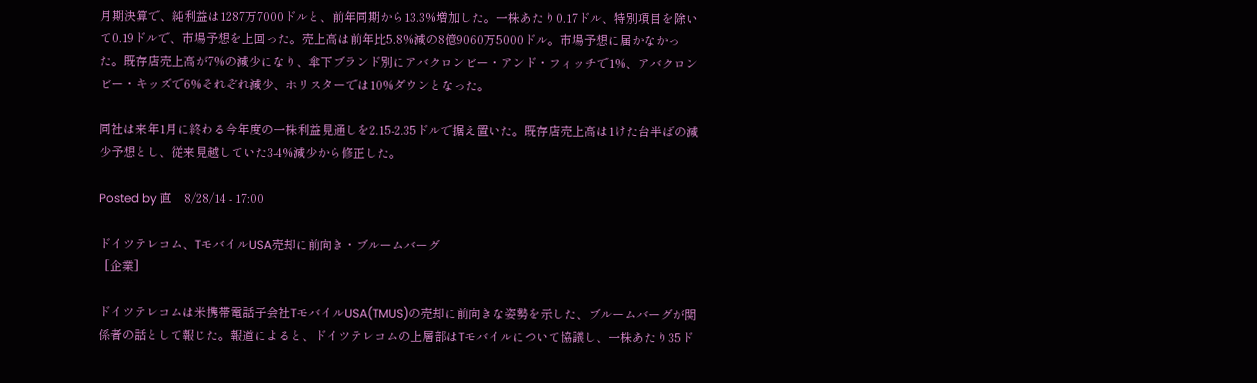月期決算で、純利益は1287万7000ドルと、前年同期から13.3%増加した。一株あたり0.17ドル、特別項目を除いて0.19ドルで、市場予想を上回った。売上高は前年比5.8%減の8億9060万5000ドル。市場予想に届かなかった。既存店売上高が7%の減少になり、傘下ブランド別にアバクロンビー・アンド・フィッチで1%、アバクロンビー・キッズで6%それぞれ減少、ホリスターでは10%ダウンとなった。

同社は来年1月に終わる今年度の一株利益見通しを2.15-2.35ドルで据え置いた。既存店売上高は1けた台半ばの減少予想とし、従来見越していた3-4%減少から修正した。

Posted by 直    8/28/14 - 17:00

ドイツテレコム、TモバイルUSA売却に前向き・ブルームバーグ
  [企業]

ドイツテレコムは米携帯電話子会社TモバイルUSA(TMUS)の売却に前向きな姿勢を示した、ブルームバーグが関係者の話として報じた。報道によると、ドイツテレコムの上層部はTモバイルについて協議し、一株あたり35ド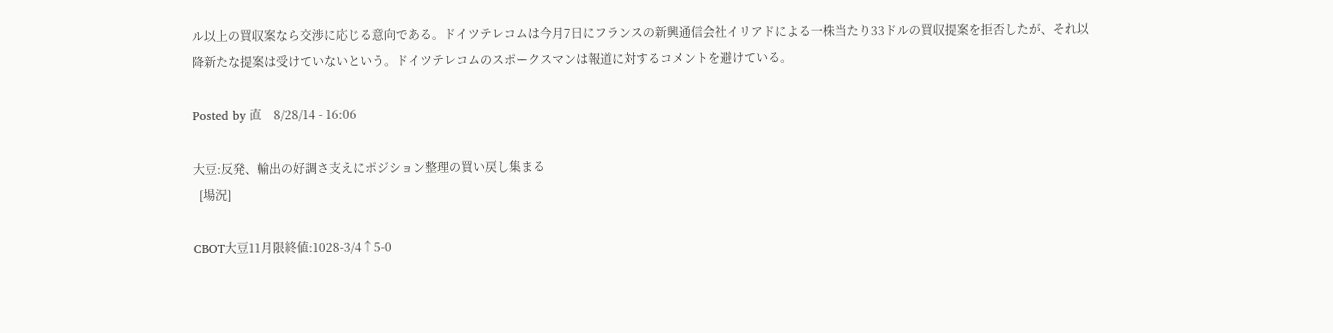ル以上の買収案なら交渉に応じる意向である。ドイツテレコムは今月7日にフランスの新興通信会社イリアドによる一株当たり33ドルの買収提案を拒否したが、それ以降新たな提案は受けていないという。ドイツテレコムのスポークスマンは報道に対するコメントを避けている。

Posted by 直    8/28/14 - 16:06

大豆:反発、輸出の好調さ支えにポジション整理の買い戻し集まる
  [場況]

CBOT大豆11月限終値:1028-3/4↑5-0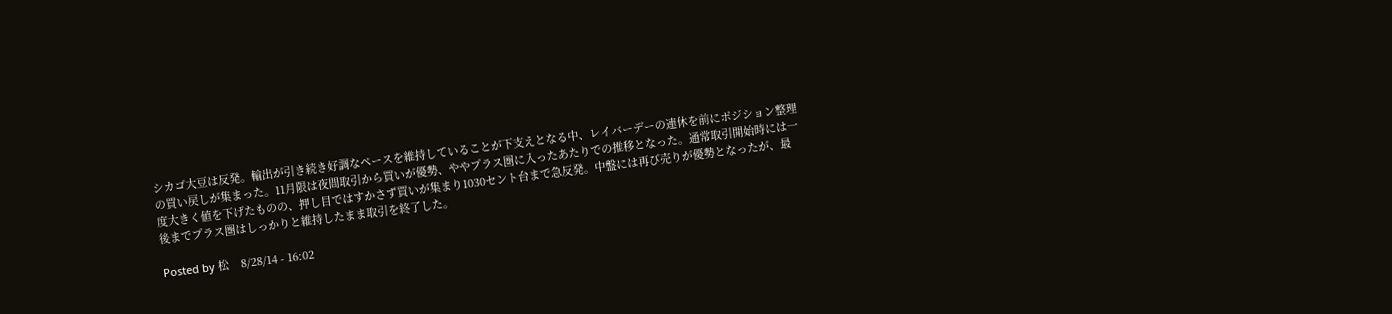シカゴ大豆は反発。輸出が引き続き好調なペースを維持していることが下支えとなる中、レイバーデーの連休を前にポジション整理の買い戻しが集まった。11月限は夜間取引から買いが優勢、ややプラス圏に入ったあたりでの推移となった。通常取引開始時には一度大きく値を下げたものの、押し目ではすかさず買いが集まり1030セント台まで急反発。中盤には再び売りが優勢となったが、最後までプラス圏はしっかりと維持したまま取引を終了した。

Posted by 松    8/28/14 - 16:02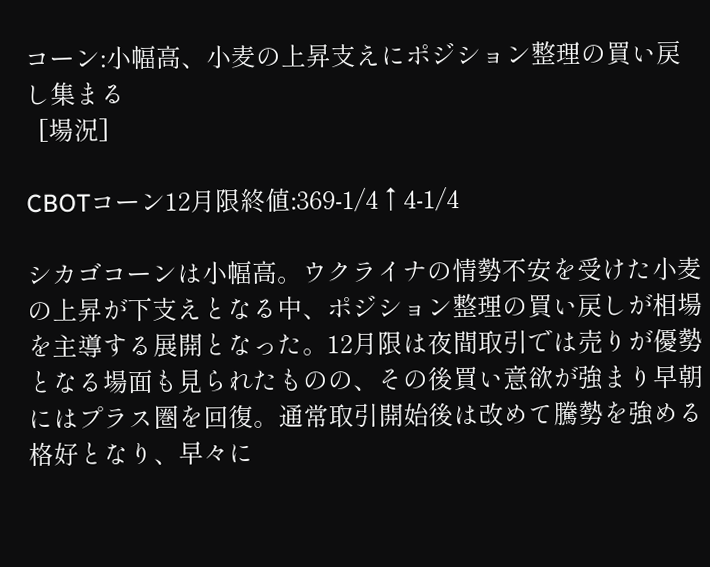コーン:小幅高、小麦の上昇支えにポジション整理の買い戻し集まる
  [場況]

CBOTコーン12月限終値:369-1/4↑4-1/4

シカゴコーンは小幅高。ウクライナの情勢不安を受けた小麦の上昇が下支えとなる中、ポジション整理の買い戻しが相場を主導する展開となった。12月限は夜間取引では売りが優勢となる場面も見られたものの、その後買い意欲が強まり早朝にはプラス圏を回復。通常取引開始後は改めて騰勢を強める格好となり、早々に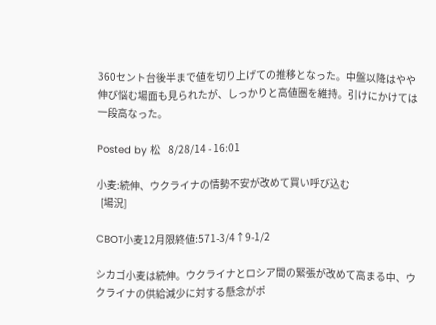360セント台後半まで値を切り上げての推移となった。中盤以降はやや伸び悩む場面も見られたが、しっかりと高値圏を維持。引けにかけては一段高なった。

Posted by 松    8/28/14 - 16:01

小麦:続伸、ウクライナの情勢不安が改めて買い呼び込む
  [場況]

CBOT小麦12月限終値:571-3/4↑9-1/2

シカゴ小麦は続伸。ウクライナとロシア間の緊張が改めて高まる中、ウクライナの供給減少に対する懸念がポ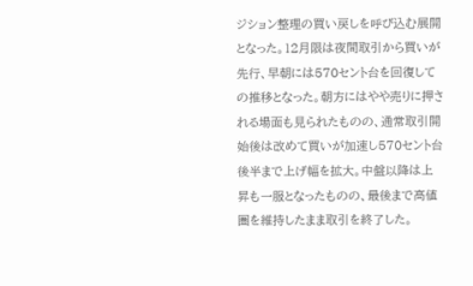ジション整理の買い戻しを呼び込む展開となった。12月限は夜間取引から買いが先行、早朝には570セント台を回復しての推移となった。朝方にはやや売りに押される場面も見られたものの、通常取引開始後は改めて買いが加速し570セント台後半まで上げ幅を拡大。中盤以降は上昇も一服となったものの、最後まで高値圏を維持したまま取引を終了した。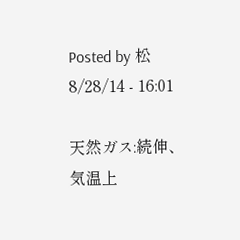Posted by 松    8/28/14 - 16:01

天然ガス:続伸、気温上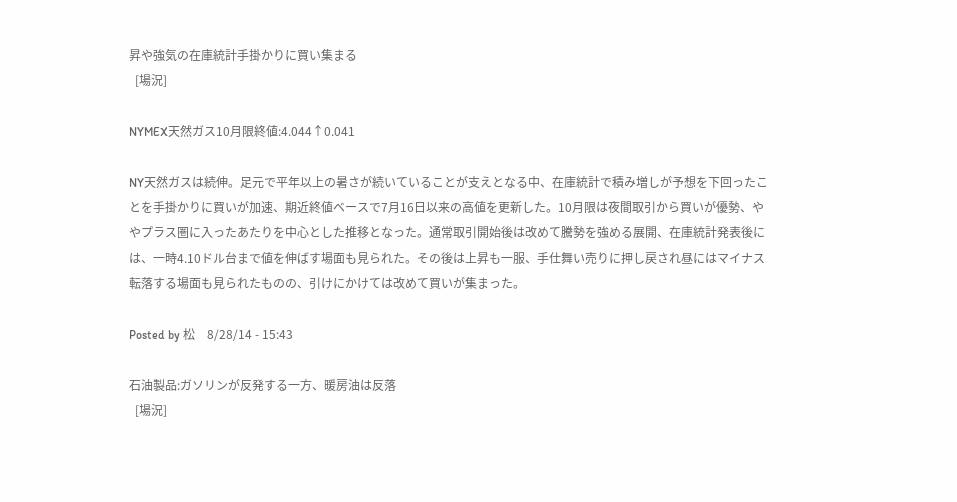昇や強気の在庫統計手掛かりに買い集まる
  [場況]

NYMEX天然ガス10月限終値:4.044↑0.041

NY天然ガスは続伸。足元で平年以上の暑さが続いていることが支えとなる中、在庫統計で積み増しが予想を下回ったことを手掛かりに買いが加速、期近終値ベースで7月16日以来の高値を更新した。10月限は夜間取引から買いが優勢、ややプラス圏に入ったあたりを中心とした推移となった。通常取引開始後は改めて騰勢を強める展開、在庫統計発表後には、一時4.10ドル台まで値を伸ばす場面も見られた。その後は上昇も一服、手仕舞い売りに押し戻され昼にはマイナス転落する場面も見られたものの、引けにかけては改めて買いが集まった。

Posted by 松    8/28/14 - 15:43

石油製品:ガソリンが反発する一方、暖房油は反落
  [場況]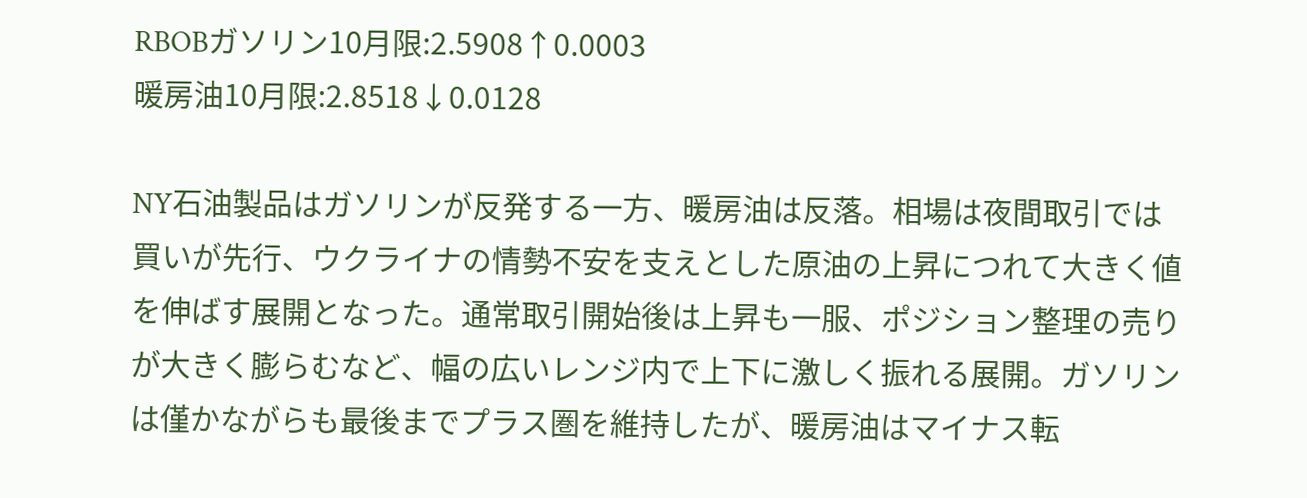RBOBガソリン10月限:2.5908↑0.0003
暖房油10月限:2.8518↓0.0128

NY石油製品はガソリンが反発する一方、暖房油は反落。相場は夜間取引では買いが先行、ウクライナの情勢不安を支えとした原油の上昇につれて大きく値を伸ばす展開となった。通常取引開始後は上昇も一服、ポジション整理の売りが大きく膨らむなど、幅の広いレンジ内で上下に激しく振れる展開。ガソリンは僅かながらも最後までプラス圏を維持したが、暖房油はマイナス転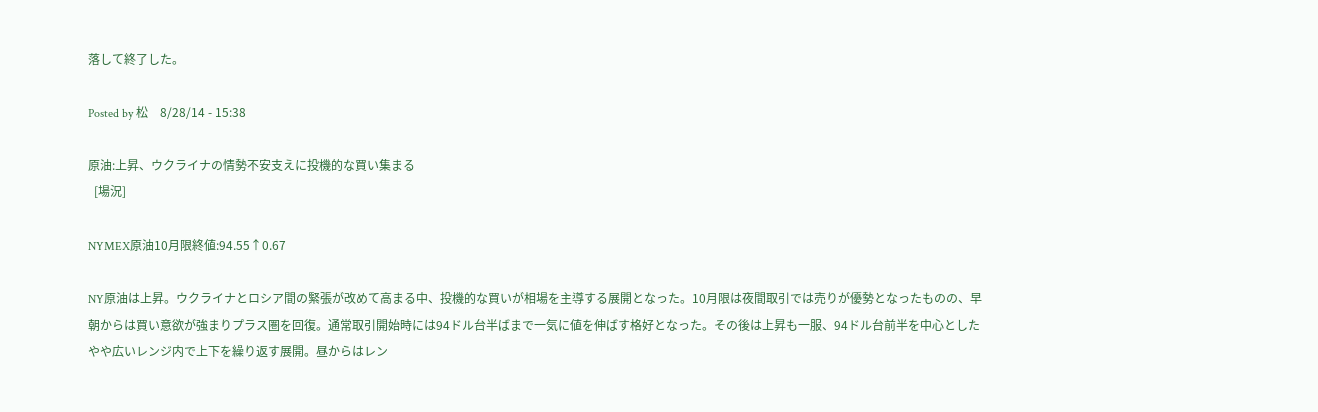落して終了した。

Posted by 松    8/28/14 - 15:38

原油:上昇、ウクライナの情勢不安支えに投機的な買い集まる
  [場況]

NYMEX原油10月限終値:94.55↑0.67

NY原油は上昇。ウクライナとロシア間の緊張が改めて高まる中、投機的な買いが相場を主導する展開となった。10月限は夜間取引では売りが優勢となったものの、早朝からは買い意欲が強まりプラス圏を回復。通常取引開始時には94ドル台半ばまで一気に値を伸ばす格好となった。その後は上昇も一服、94ドル台前半を中心としたやや広いレンジ内で上下を繰り返す展開。昼からはレン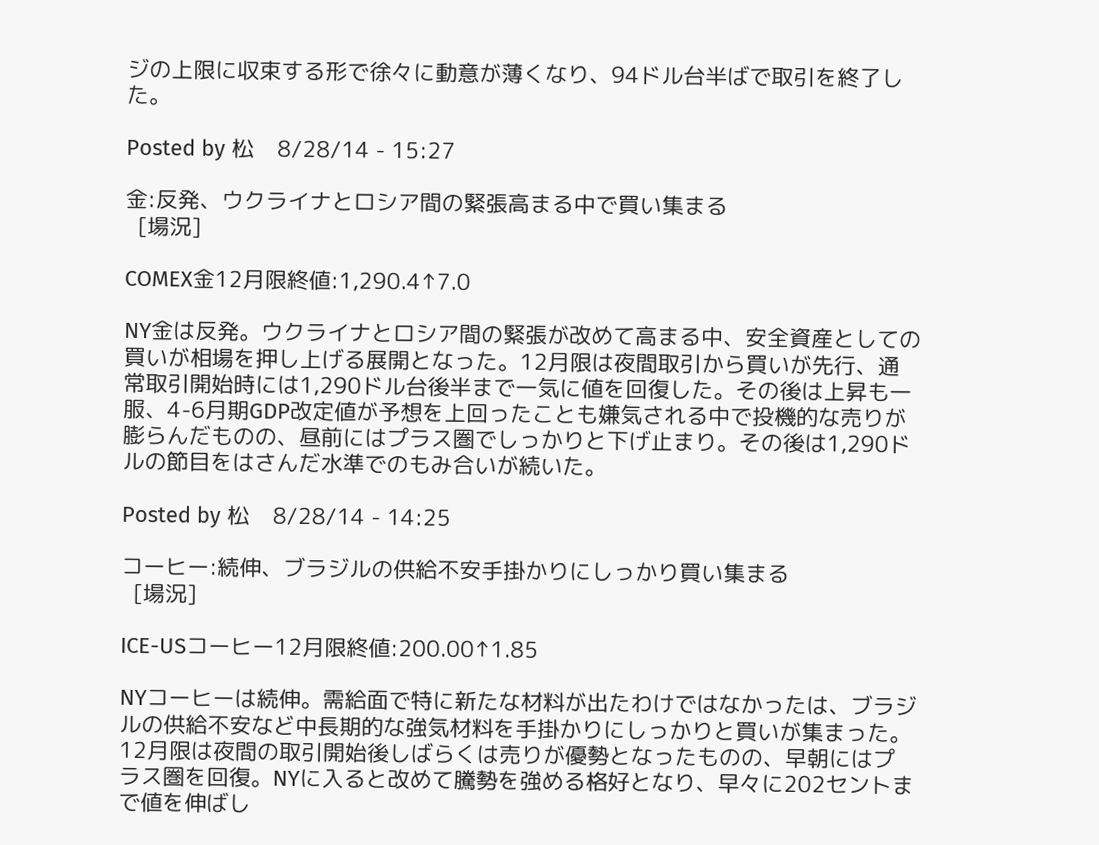ジの上限に収束する形で徐々に動意が薄くなり、94ドル台半ばで取引を終了した。

Posted by 松    8/28/14 - 15:27

金:反発、ウクライナとロシア間の緊張高まる中で買い集まる
  [場況]

COMEX金12月限終値:1,290.4↑7.0

NY金は反発。ウクライナとロシア間の緊張が改めて高まる中、安全資産としての買いが相場を押し上げる展開となった。12月限は夜間取引から買いが先行、通常取引開始時には1,290ドル台後半まで一気に値を回復した。その後は上昇も一服、4-6月期GDP改定値が予想を上回ったことも嫌気される中で投機的な売りが膨らんだものの、昼前にはプラス圏でしっかりと下げ止まり。その後は1,290ドルの節目をはさんだ水準でのもみ合いが続いた。

Posted by 松    8/28/14 - 14:25

コーヒー:続伸、ブラジルの供給不安手掛かりにしっかり買い集まる
  [場況]

ICE-USコーヒー12月限終値:200.00↑1.85

NYコーヒーは続伸。需給面で特に新たな材料が出たわけではなかったは、ブラジルの供給不安など中長期的な強気材料を手掛かりにしっかりと買いが集まった。12月限は夜間の取引開始後しばらくは売りが優勢となったものの、早朝にはプラス圏を回復。NYに入ると改めて騰勢を強める格好となり、早々に202セントまで値を伸ばし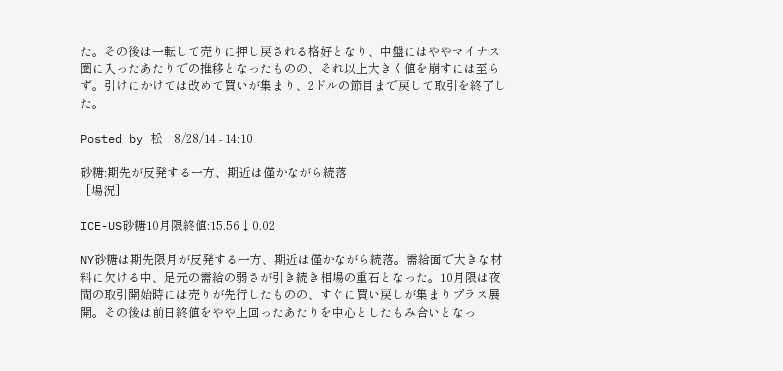た。その後は一転して売りに押し戻される格好となり、中盤にはややマイナス圏に入ったあたりでの推移となったものの、それ以上大きく値を崩すには至らず。引けにかけては改めて買いが集まり、2ドルの節目まで戻して取引を終了した。

Posted by 松    8/28/14 - 14:10

砂糖:期先が反発する一方、期近は僅かながら続落
  [場況]

ICE-US砂糖10月限終値:15.56↓0.02

NY砂糖は期先限月が反発する一方、期近は僅かながら続落。需給面で大きな材料に欠ける中、足元の需給の弱さが引き続き相場の重石となった。10月限は夜間の取引開始時には売りが先行したものの、すぐに買い戻しが集まりプラス展開。その後は前日終値をやや上回ったあたりを中心としたもみ合いとなっ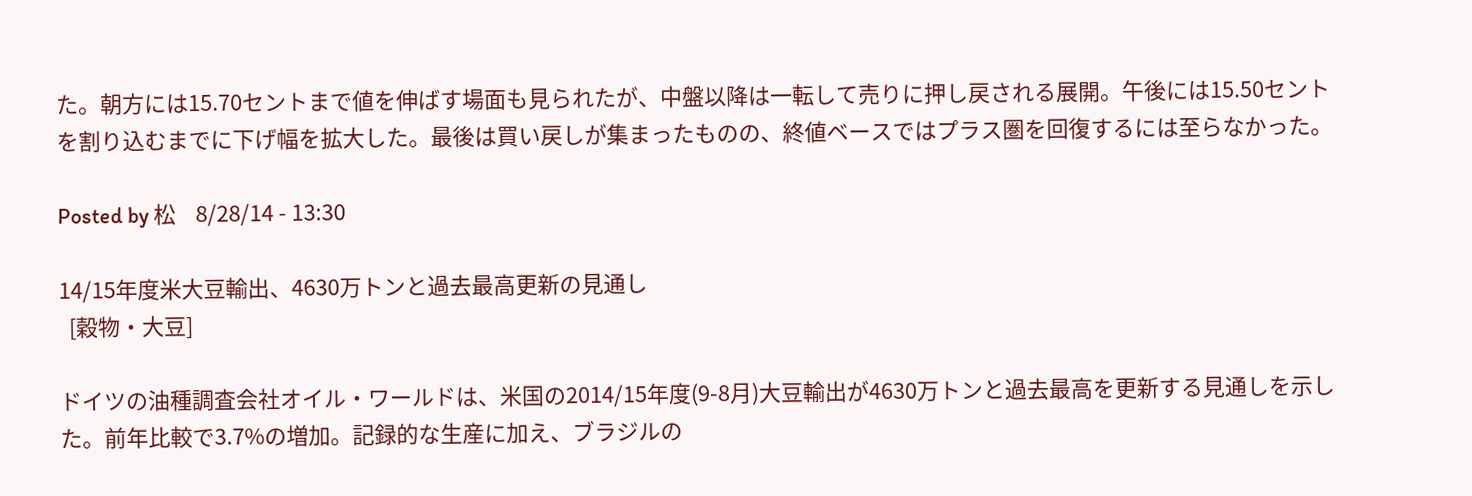た。朝方には15.70セントまで値を伸ばす場面も見られたが、中盤以降は一転して売りに押し戻される展開。午後には15.50セントを割り込むまでに下げ幅を拡大した。最後は買い戻しが集まったものの、終値ベースではプラス圏を回復するには至らなかった。

Posted by 松    8/28/14 - 13:30

14/15年度米大豆輸出、4630万トンと過去最高更新の見通し
  [穀物・大豆]

ドイツの油種調査会社オイル・ワールドは、米国の2014/15年度(9-8月)大豆輸出が4630万トンと過去最高を更新する見通しを示した。前年比較で3.7%の増加。記録的な生産に加え、ブラジルの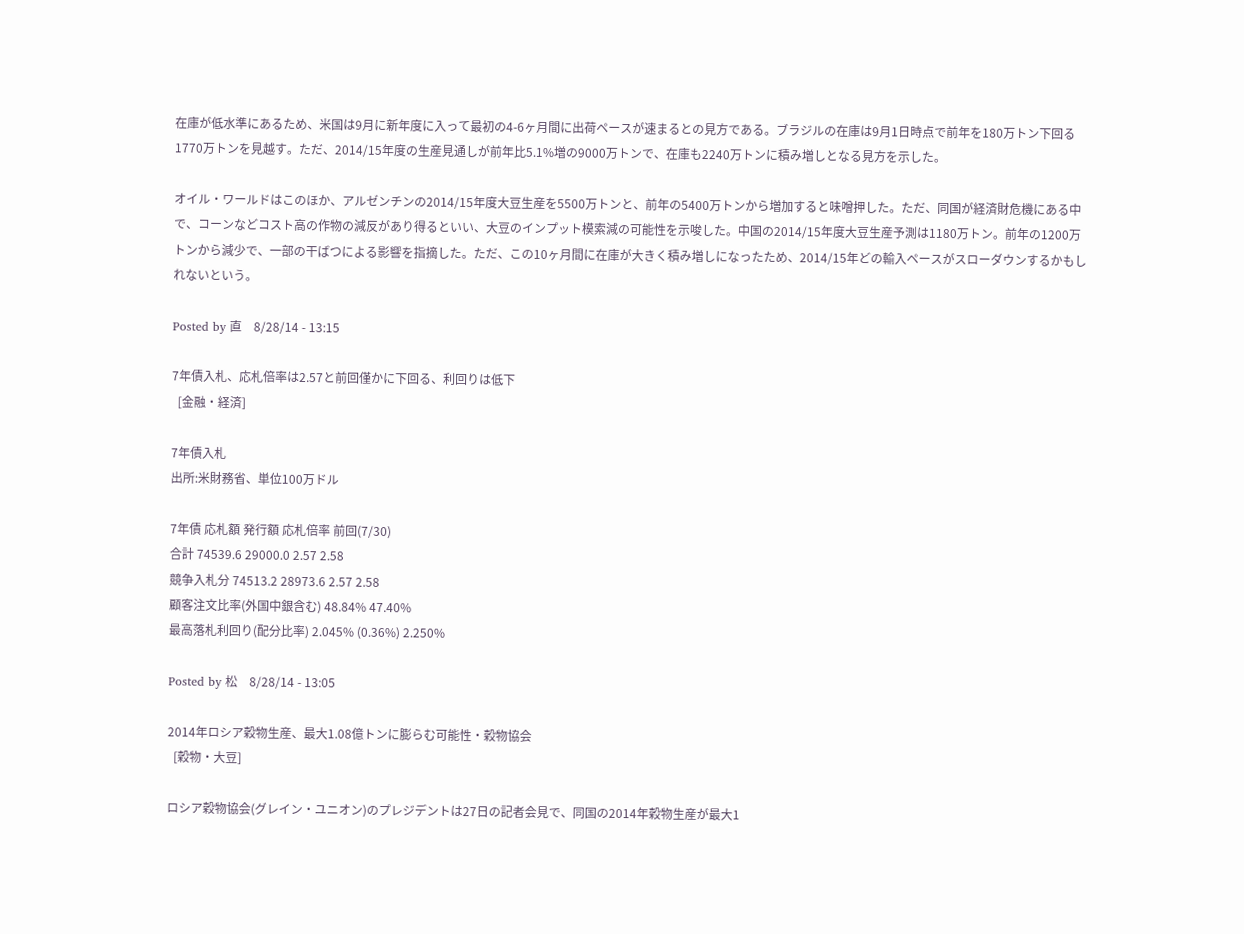在庫が低水準にあるため、米国は9月に新年度に入って最初の4-6ヶ月間に出荷ペースが速まるとの見方である。ブラジルの在庫は9月1日時点で前年を180万トン下回る1770万トンを見越す。ただ、2014/15年度の生産見通しが前年比5.1%増の9000万トンで、在庫も2240万トンに積み増しとなる見方を示した。

オイル・ワールドはこのほか、アルゼンチンの2014/15年度大豆生産を5500万トンと、前年の5400万トンから増加すると味噌押した。ただ、同国が経済財危機にある中で、コーンなどコスト高の作物の減反があり得るといい、大豆のインプット模索減の可能性を示唆した。中国の2014/15年度大豆生産予測は1180万トン。前年の1200万トンから減少で、一部の干ばつによる影響を指摘した。ただ、この10ヶ月間に在庫が大きく積み増しになったため、2014/15年どの輸入ペースがスローダウンするかもしれないという。

Posted by 直    8/28/14 - 13:15

7年債入札、応札倍率は2.57と前回僅かに下回る、利回りは低下
  [金融・経済]

7年債入札
出所:米財務省、単位100万ドル

7年債 応札額 発行額 応札倍率 前回(7/30)
合計 74539.6 29000.0 2.57 2.58
競争入札分 74513.2 28973.6 2.57 2.58
顧客注文比率(外国中銀含む) 48.84% 47.40%
最高落札利回り(配分比率) 2.045% (0.36%) 2.250%

Posted by 松    8/28/14 - 13:05

2014年ロシア穀物生産、最大1.08億トンに膨らむ可能性・穀物協会
  [穀物・大豆]

ロシア穀物協会(グレイン・ユニオン)のプレジデントは27日の記者会見で、同国の2014年穀物生産が最大1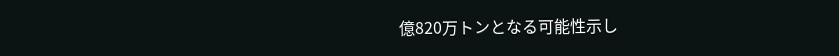億820万トンとなる可能性示し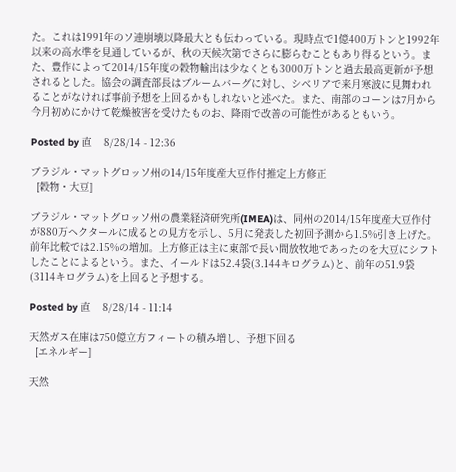た。これは1991年のソ連崩壊以降最大とも伝わっている。現時点で1億400万トンと1992年以来の高水準を見通しているが、秋の天候次第でさらに膨らむこともあり得るという。また、豊作によって2014/15年度の穀物輸出は少なくとも3000万トンと過去最高更新が予想されるとした。協会の調査部長はブルームバーグに対し、シベリアで来月寒波に見舞われることがなければ事前予想を上回るかもしれないと述べた。また、南部のコーンは7月から今月初めにかけて乾燥被害を受けたものお、降雨で改善の可能性があるともいう。

Posted by 直    8/28/14 - 12:36

ブラジル・マットグロッソ州の14/15年度産大豆作付推定上方修正
  [穀物・大豆]

ブラジル・マットグロッソ州の農業経済研究所(IMEA)は、同州の2014/15年度産大豆作付が880万ヘクタールに成るとの見方を示し、5月に発表した初回予測から1.5%引き上げた。前年比較では2.15%の増加。上方修正は主に東部で長い間放牧地であったのを大豆にシフトしたことによるという。また、イールドは52.4袋(3.144キログラム)と、前年の51.9袋(3114キログラム)を上回ると予想する。

Posted by 直    8/28/14 - 11:14

天然ガス在庫は750億立方フィートの積み増し、予想下回る
  [エネルギー]

天然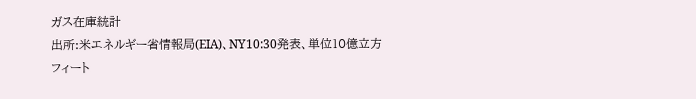ガス在庫統計
出所:米エネルギー省情報局(EIA)、NY10:30発表、単位10億立方フィート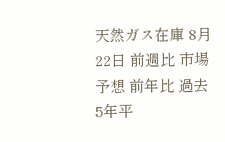天然ガス在庫 8月22日 前週比 市場予想 前年比 過去5年平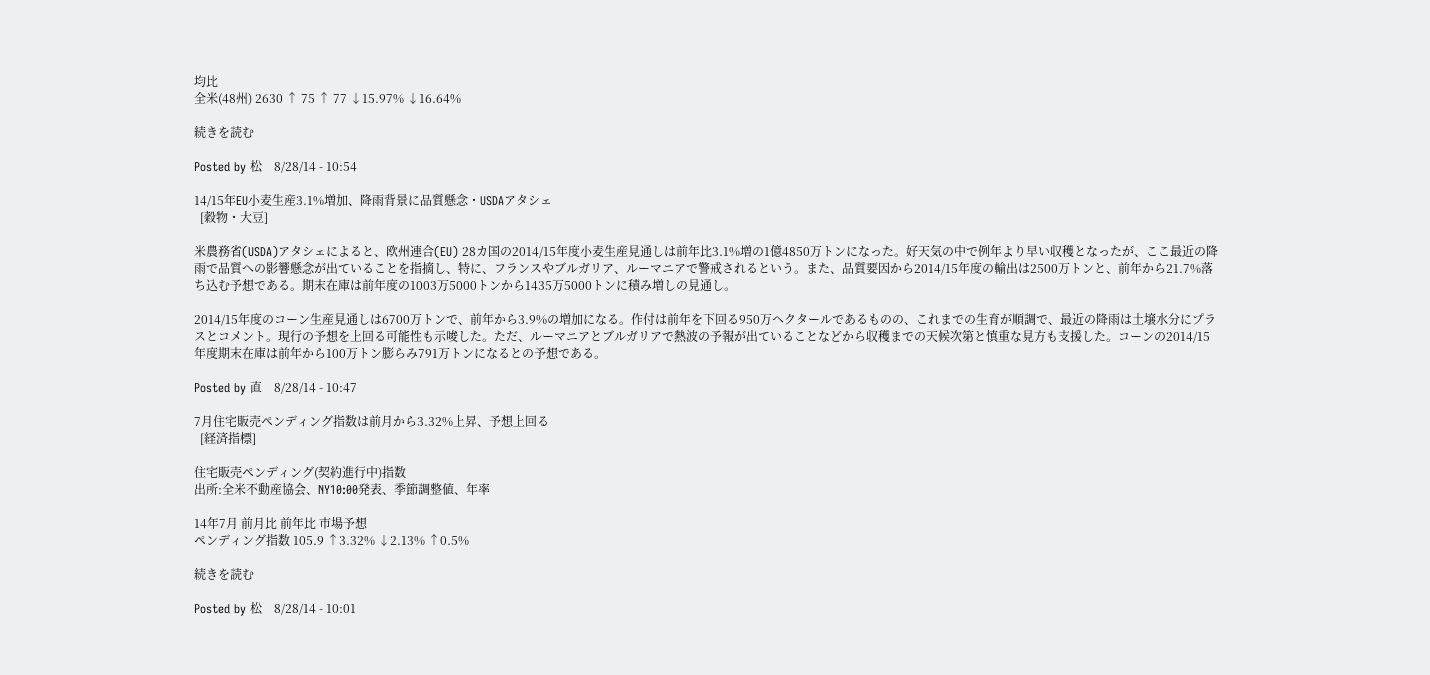均比
全米(48州) 2630 ↑ 75 ↑ 77 ↓15.97% ↓16.64%

続きを読む

Posted by 松    8/28/14 - 10:54

14/15年EU小麦生産3.1%増加、降雨背景に品質懸念・USDAアタシェ
  [穀物・大豆]

米農務省(USDA)アタシェによると、欧州連合(EU) 28カ国の2014/15年度小麦生産見通しは前年比3.1%増の1億4850万トンになった。好天気の中で例年より早い収穫となったが、ここ最近の降雨で品質への影響懸念が出ていることを指摘し、特に、フランスやブルガリア、ルーマニアで警戒されるという。また、品質要因から2014/15年度の輸出は2500万トンと、前年から21.7%落ち込む予想である。期末在庫は前年度の1003万5000トンから1435万5000トンに積み増しの見通し。

2014/15年度のコーン生産見通しは6700万トンで、前年から3.9%の増加になる。作付は前年を下回る950万ヘクタールであるものの、これまでの生育が順調で、最近の降雨は土壌水分にプラスとコメント。現行の予想を上回る可能性も示唆した。ただ、ルーマニアとブルガリアで熱波の予報が出ていることなどから収穫までの天候次第と慎重な見方も支援した。コーンの2014/15年度期末在庫は前年から100万トン膨らみ791万トンになるとの予想である。

Posted by 直    8/28/14 - 10:47

7月住宅販売ペンディング指数は前月から3.32%上昇、予想上回る
  [経済指標]

住宅販売ペンディング(契約進行中)指数
出所:全米不動産協会、NY10:00発表、季節調整値、年率

14年7月 前月比 前年比 市場予想
ペンディング指数 105.9 ↑3.32% ↓2.13% ↑0.5%

続きを読む

Posted by 松    8/28/14 - 10:01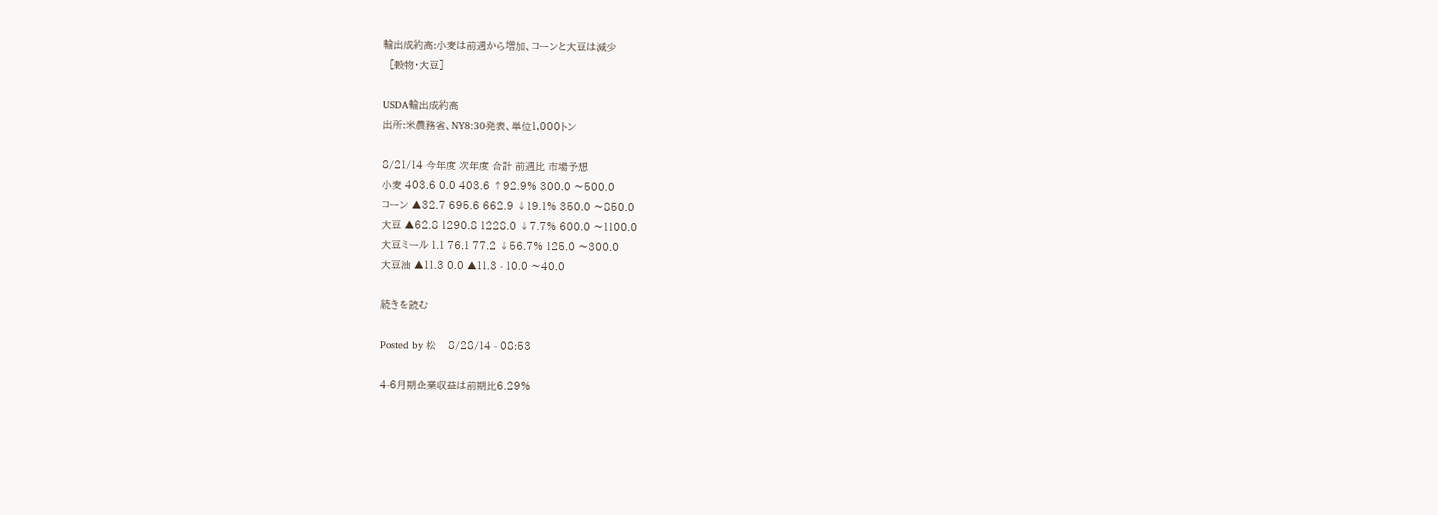輸出成約高:小麦は前週から増加、コーンと大豆は減少
  [穀物・大豆]

USDA輸出成約高
出所:米農務省、NY8:30発表、単位1,000トン

8/21/14 今年度 次年度 合計 前週比 市場予想
小麦 403.6 0.0 403.6 ↑92.9% 300.0 〜500.0
コーン ▲32.7 695.6 662.9 ↓19.1% 350.0 〜850.0
大豆 ▲62.8 1290.8 1228.0 ↓7.7% 600.0 〜1100.0
大豆ミール 1.1 76.1 77.2 ↓56.7% 125.0 〜300.0
大豆油 ▲11.3 0.0 ▲11.3 - 10.0 〜40.0

続きを読む

Posted by 松    8/28/14 - 08:53

4-6月期企業収益は前期比6.29%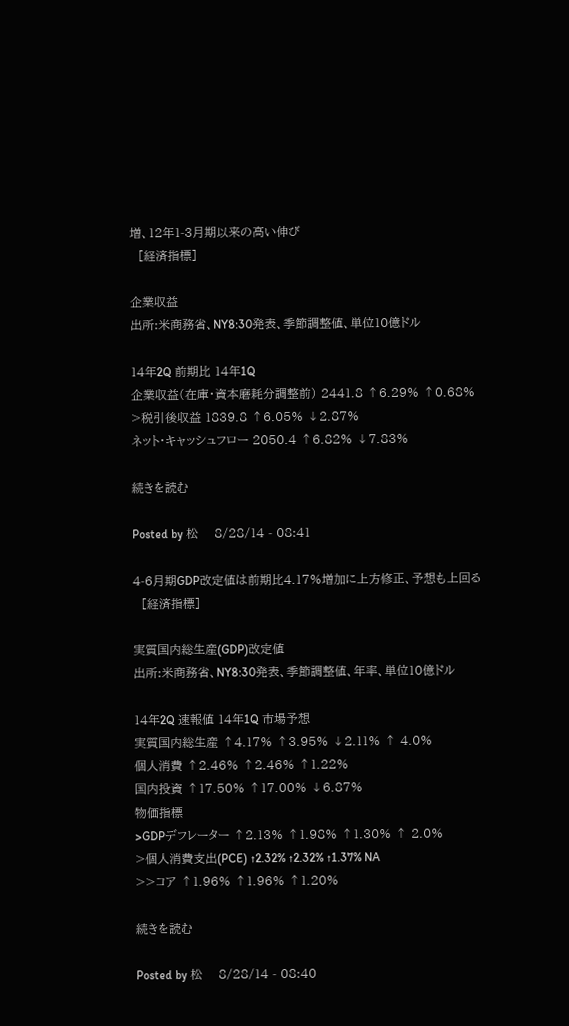増、12年1-3月期以来の高い伸び
  [経済指標]

企業収益
出所:米商務省、NY8:30発表、季節調整値、単位10億ドル

14年2Q 前期比 14年1Q
企業収益(在庫・資本磨耗分調整前) 2441.8 ↑6.29% ↑0.68%
>税引後収益 1839.8 ↑6.05% ↓2.87%
ネット・キャッシュフロー 2050.4 ↑6.82% ↓7.83%

続きを読む

Posted by 松    8/28/14 - 08:41

4-6月期GDP改定値は前期比4.17%増加に上方修正、予想も上回る
  [経済指標]

実質国内総生産(GDP)改定値
出所:米商務省、NY8:30発表、季節調整値、年率、単位10億ドル

14年2Q 速報値 14年1Q 市場予想
実質国内総生産 ↑4.17% ↑3.95% ↓2.11% ↑ 4.0%
個人消費 ↑2.46% ↑2.46% ↑1.22%
国内投資 ↑17.50% ↑17.00% ↓6.87%
物価指標
>GDPデフレーター ↑2.13% ↑1.98% ↑1.30% ↑ 2.0%
>個人消費支出(PCE) ↑2.32% ↑2.32% ↑1.37% NA
>>コア ↑1.96% ↑1.96% ↑1.20%

続きを読む

Posted by 松    8/28/14 - 08:40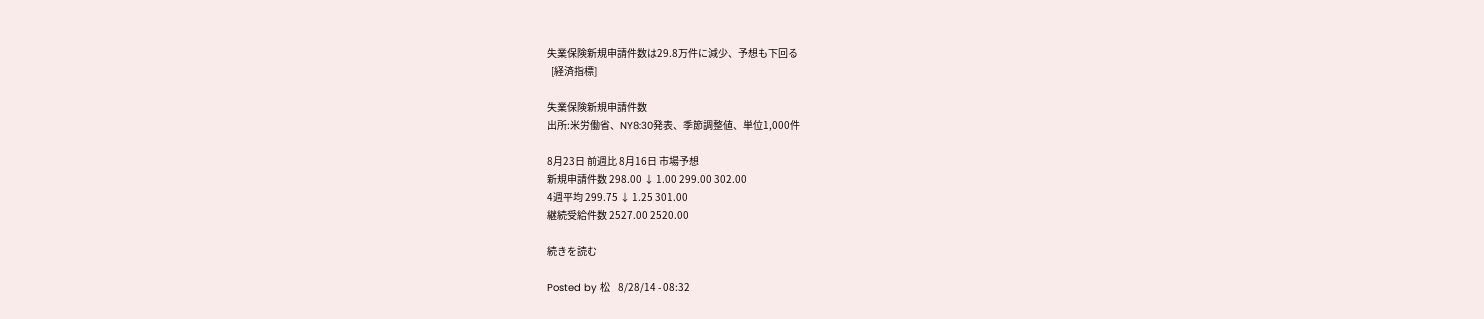失業保険新規申請件数は29.8万件に減少、予想も下回る
  [経済指標]

失業保険新規申請件数
出所:米労働省、NY8:30発表、季節調整値、単位1,000件

8月23日 前週比 8月16日 市場予想
新規申請件数 298.00 ↓ 1.00 299.00 302.00
4週平均 299.75 ↓ 1.25 301.00
継続受給件数 2527.00 2520.00

続きを読む

Posted by 松    8/28/14 - 08:32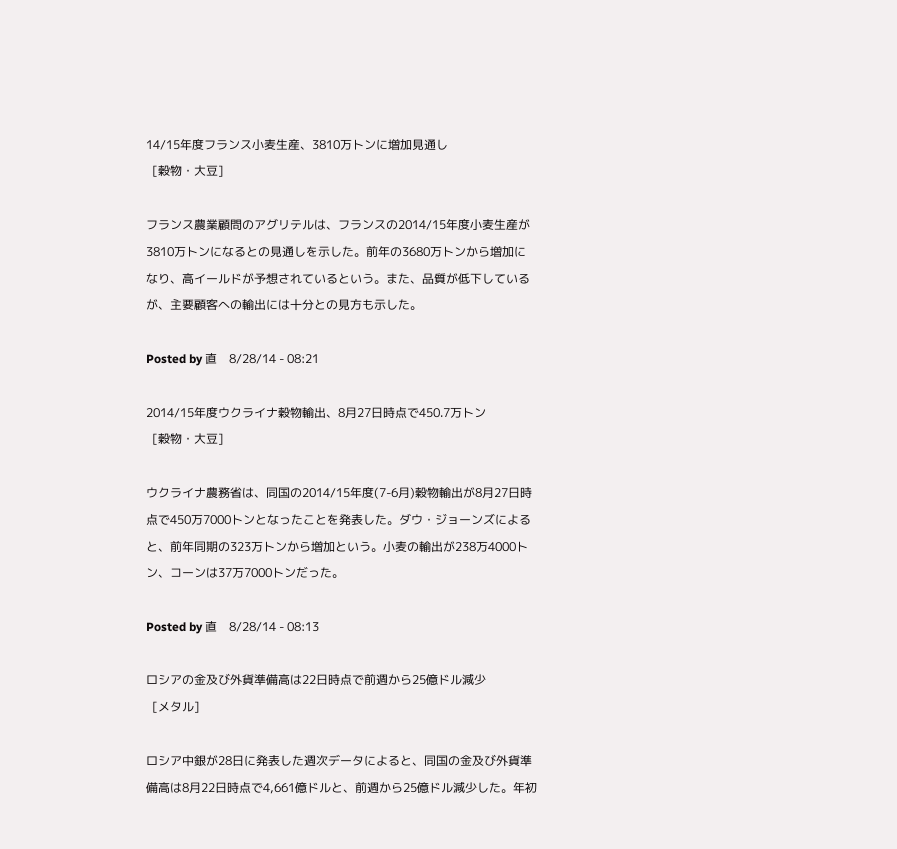14/15年度フランス小麦生産、3810万トンに増加見通し
  [穀物・大豆]

フランス農業顧問のアグリテルは、フランスの2014/15年度小麦生産が3810万トンになるとの見通しを示した。前年の3680万トンから増加になり、高イールドが予想されているという。また、品質が低下しているが、主要顧客への輸出には十分との見方も示した。

Posted by 直    8/28/14 - 08:21

2014/15年度ウクライナ穀物輸出、8月27日時点で450.7万トン
  [穀物・大豆]

ウクライナ農務省は、同国の2014/15年度(7-6月)穀物輸出が8月27日時点で450万7000トンとなったことを発表した。ダウ・ジョーンズによると、前年同期の323万トンから増加という。小麦の輸出が238万4000トン、コーンは37万7000トンだった。

Posted by 直    8/28/14 - 08:13

ロシアの金及び外貨準備高は22日時点で前週から25億ドル減少
  [メタル]

ロシア中銀が28日に発表した週次データによると、同国の金及び外貨準備高は8月22日時点で4,661億ドルと、前週から25億ドル減少した。年初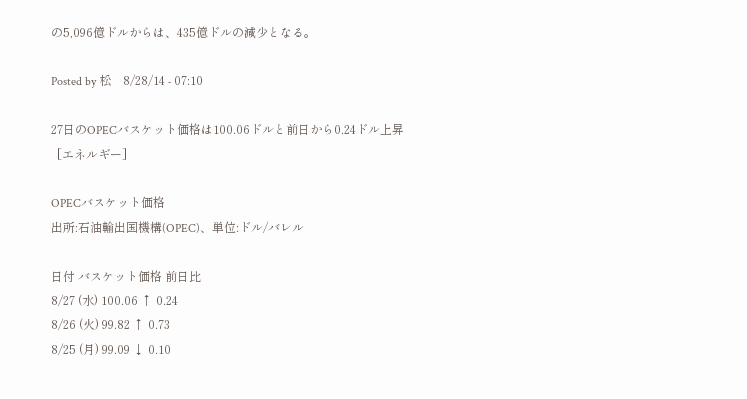の5,096億ドルからは、435億ドルの減少となる。

Posted by 松    8/28/14 - 07:10

27日のOPECバスケット価格は100.06ドルと前日から0.24ドル上昇
  [エネルギー]

OPECバスケット価格
出所:石油輸出国機構(OPEC)、単位:ドル/バレル

日付 バスケット価格 前日比
8/27 (水) 100.06 ↑ 0.24
8/26 (火) 99.82 ↑ 0.73
8/25 (月) 99.09 ↓ 0.10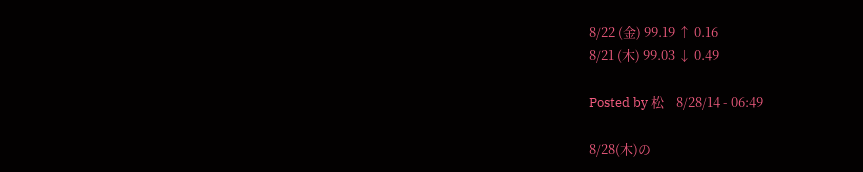8/22 (金) 99.19 ↑ 0.16
8/21 (木) 99.03 ↓ 0.49

Posted by 松    8/28/14 - 06:49

8/28(木)の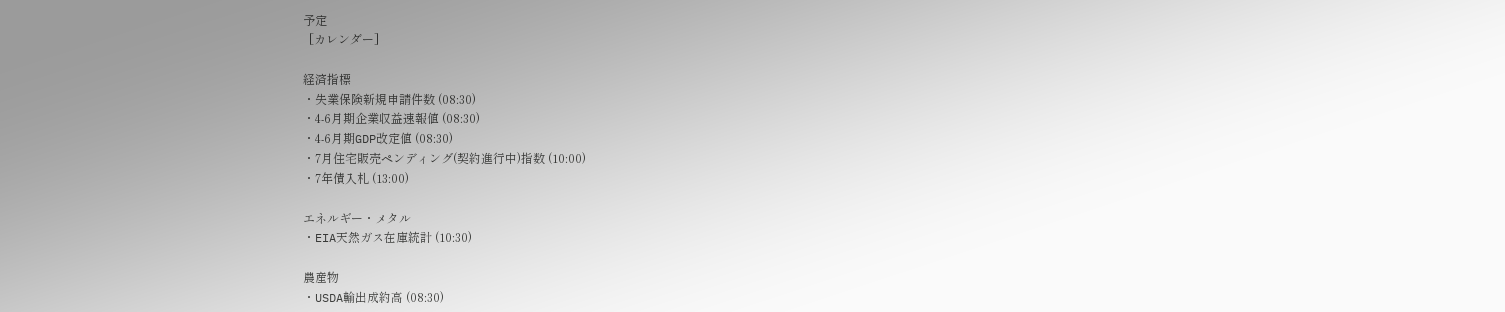予定
  [カレンダー]

経済指標
・失業保険新規申請件数 (08:30)
・4-6月期企業収益速報値 (08:30)
・4-6月期GDP改定値 (08:30)
・7月住宅販売ペンディング(契約進行中)指数 (10:00)
・7年債入札 (13:00)

エネルギー・メタル
・EIA天然ガス在庫統計 (10:30)

農産物
・USDA輸出成約高 (08:30)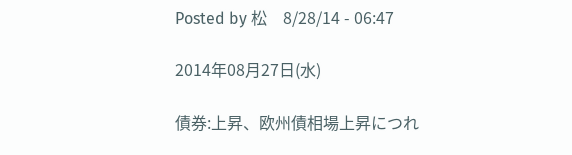Posted by 松    8/28/14 - 06:47

2014年08月27日(水)

債券:上昇、欧州債相場上昇につれ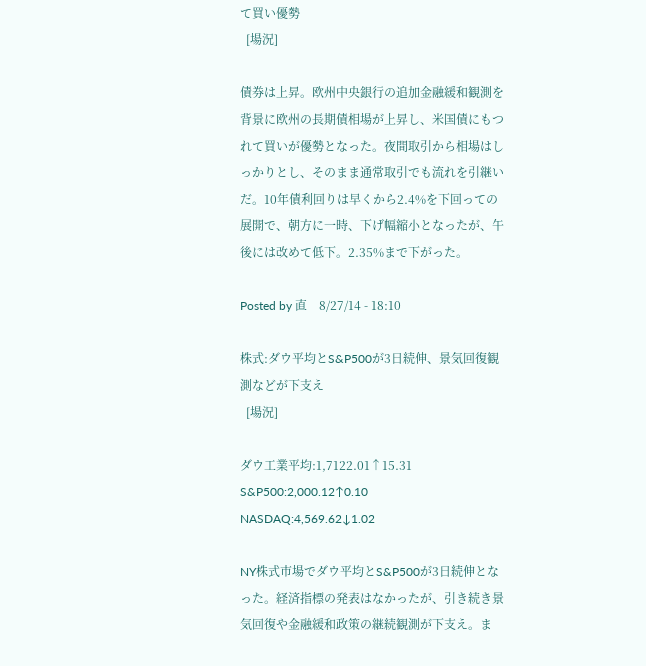て買い優勢
  [場況]

債券は上昇。欧州中央銀行の追加金融緩和観測を背景に欧州の長期債相場が上昇し、米国債にもつれて買いが優勢となった。夜間取引から相場はしっかりとし、そのまま通常取引でも流れを引継いだ。10年債利回りは早くから2.4%を下回っての展開で、朝方に一時、下げ幅縮小となったが、午後には改めて低下。2.35%まで下がった。

Posted by 直    8/27/14 - 18:10

株式:ダウ平均とS&P500が3日続伸、景気回復観測などが下支え
  [場況]

ダウ工業平均:1,7122.01↑15.31
S&P500:2,000.12↑0.10
NASDAQ:4,569.62↓1.02

NY株式市場でダウ平均とS&P500が3日続伸となった。経済指標の発表はなかったが、引き続き景気回復や金融緩和政策の継続観測が下支え。ま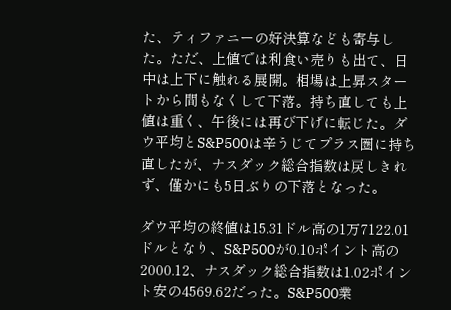た、ティファニーの好決算なども寄与した。ただ、上値では利食い売りも出て、日中は上下に触れる展開。相場は上昇スタートから間もなくして下落。持ち直しても上値は重く、午後には再び下げに転じた。ダウ平均とS&P500は辛うじてプラス圏に持ち直したが、ナスダック総合指数は戻しきれず、僅かにも5日ぶりの下落となった。

ダウ平均の終値は15.31ドル高の1万7122.01ドルとなり、S&P500が0.10ポイント高の2000.12、ナスダック総合指数は1.02ポイント安の4569.62だった。S&P500業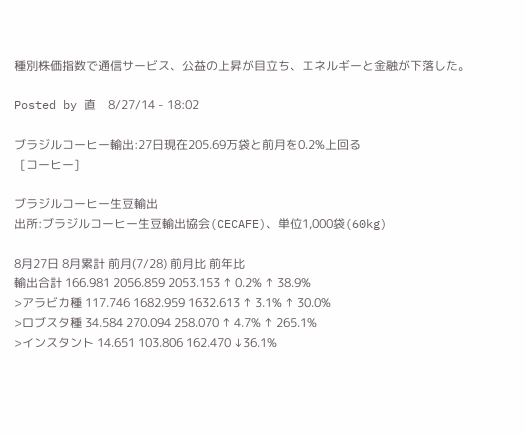種別株価指数で通信サービス、公益の上昇が目立ち、エネルギーと金融が下落した。

Posted by 直    8/27/14 - 18:02

ブラジルコーヒー輸出:27日現在205.69万袋と前月を0.2%上回る
  [コーヒー]

ブラジルコーヒー生豆輸出
出所:ブラジルコーヒー生豆輸出協会(CECAFE)、単位1,000袋(60kg)

8月27日 8月累計 前月(7/28) 前月比 前年比
輸出合計 166.981 2056.859 2053.153 ↑ 0.2% ↑ 38.9%
>アラビカ種 117.746 1682.959 1632.613 ↑ 3.1% ↑ 30.0%
>ロブスタ種 34.584 270.094 258.070 ↑ 4.7% ↑ 265.1%
>インスタント 14.651 103.806 162.470 ↓36.1%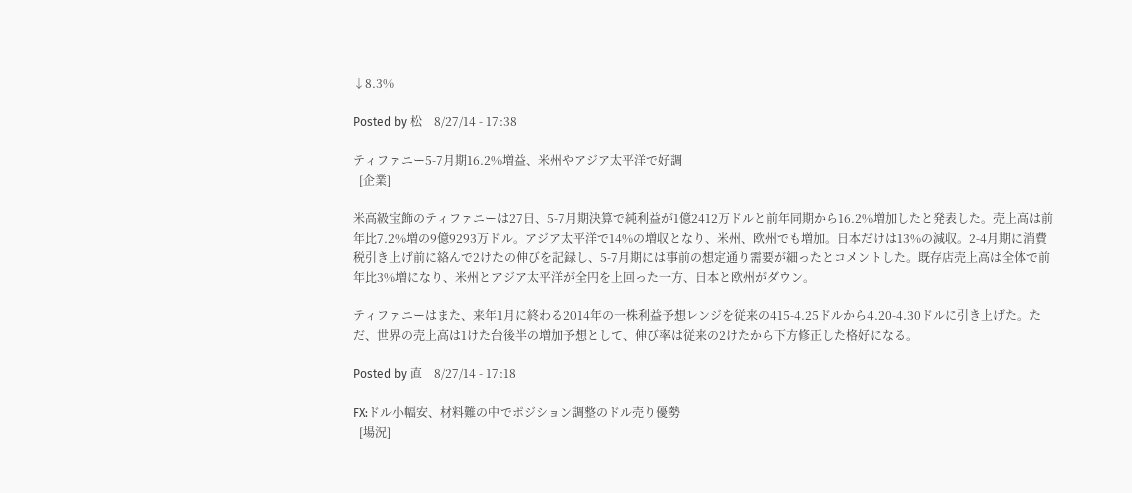↓8.3%

Posted by 松    8/27/14 - 17:38

ティファニー5-7月期16.2%増益、米州やアジア太平洋で好調
  [企業]

米高級宝飾のティファニーは27日、5-7月期決算で純利益が1億2412万ドルと前年同期から16.2%増加したと発表した。売上高は前年比7.2%増の9億9293万ドル。アジア太平洋で14%の増収となり、米州、欧州でも増加。日本だけは13%の減収。2-4月期に消費税引き上げ前に絡んで2けたの伸びを記録し、5-7月期には事前の想定通り需要が細ったとコメントした。既存店売上高は全体で前年比3%増になり、米州とアジア太平洋が全円を上回った一方、日本と欧州がダウン。

ティファニーはまた、来年1月に終わる2014年の一株利益予想レンジを従来の415-4.25ドルから4.20-4.30ドルに引き上げた。ただ、世界の売上高は1けた台後半の増加予想として、伸び率は従来の2けたから下方修正した格好になる。

Posted by 直    8/27/14 - 17:18

FX:ドル小幅安、材料難の中でポジション調整のドル売り優勢
  [場況]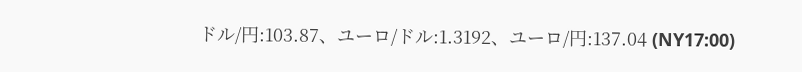ドル/円:103.87、ユーロ/ドル:1.3192、ユーロ/円:137.04 (NY17:00)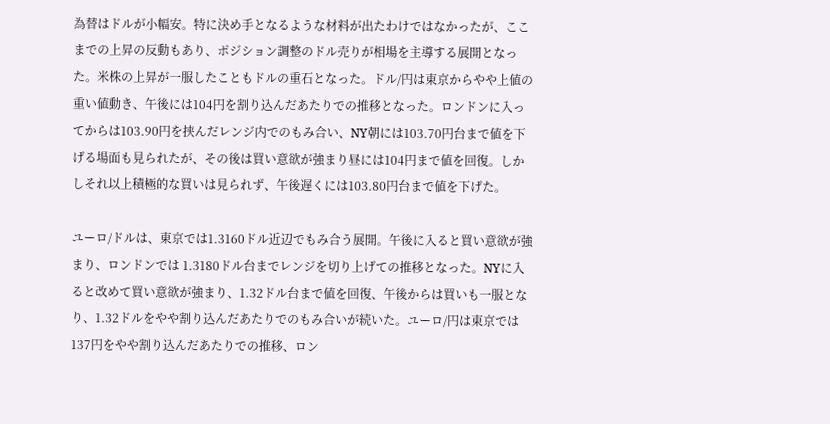為替はドルが小幅安。特に決め手となるような材料が出たわけではなかったが、ここまでの上昇の反動もあり、ポジション調整のドル売りが相場を主導する展開となった。米株の上昇が一服したこともドルの重石となった。ドル/円は東京からやや上値の重い値動き、午後には104円を割り込んだあたりでの推移となった。ロンドンに入ってからは103.90円を挟んだレンジ内でのもみ合い、NY朝には103.70円台まで値を下げる場面も見られたが、その後は買い意欲が強まり昼には104円まで値を回復。しかしそれ以上積極的な買いは見られず、午後遅くには103.80円台まで値を下げた。

ユーロ/ドルは、東京では1.3160ドル近辺でもみ合う展開。午後に入ると買い意欲が強まり、ロンドンでは 1.3180ドル台までレンジを切り上げての推移となった。NYに入ると改めて買い意欲が強まり、1.32ドル台まで値を回復、午後からは買いも一服となり、1.32ドルをやや割り込んだあたりでのもみ合いが続いた。ユーロ/円は東京では137円をやや割り込んだあたりでの推移、ロン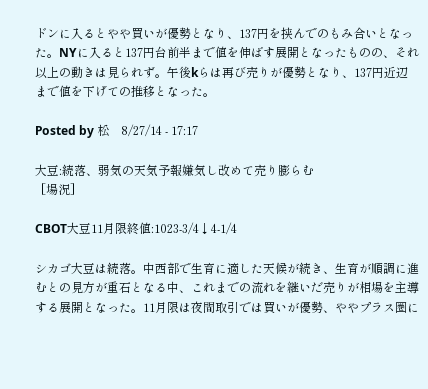ドンに入るとやや買いが優勢となり、137円を挟んでのもみ合いとなった。NYに入ると137円台前半まで値を伸ばす展開となったものの、それ以上の動きは見られず。午後kらは再び売りが優勢となり、137円近辺まで値を下げての推移となった。

Posted by 松    8/27/14 - 17:17

大豆:続落、弱気の天気予報嫌気し改めて売り膨らむ
  [場況]

CBOT大豆11月限終値:1023-3/4↓4-1/4

シカゴ大豆は続落。中西部で生育に適した天候が続き、生育が順調に進むとの見方が重石となる中、これまでの流れを継いだ売りが相場を主導する展開となった。11月限は夜間取引では買いが優勢、ややプラス圏に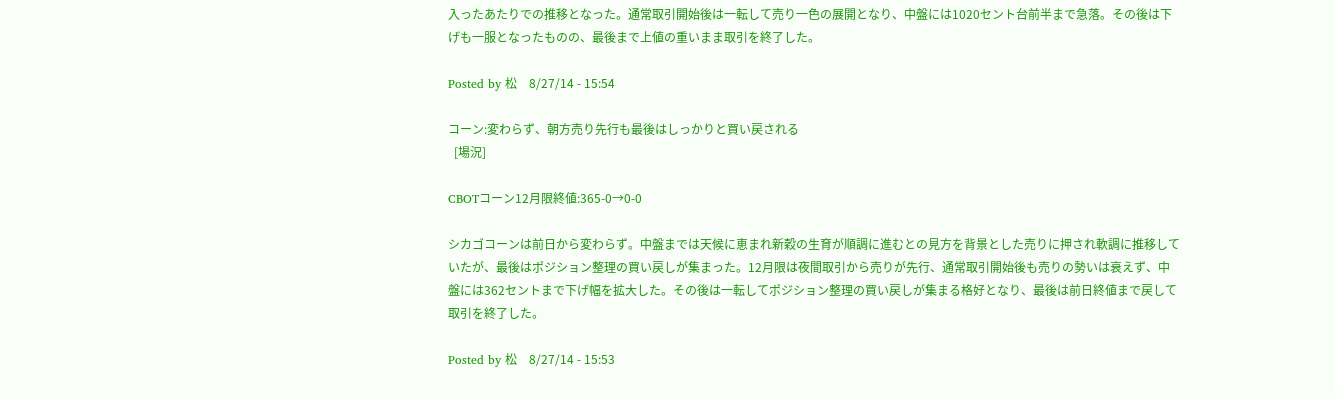入ったあたりでの推移となった。通常取引開始後は一転して売り一色の展開となり、中盤には1020セント台前半まで急落。その後は下げも一服となったものの、最後まで上値の重いまま取引を終了した。

Posted by 松    8/27/14 - 15:54

コーン:変わらず、朝方売り先行も最後はしっかりと買い戻される
  [場況]

CBOTコーン12月限終値:365-0→0-0

シカゴコーンは前日から変わらず。中盤までは天候に恵まれ新穀の生育が順調に進むとの見方を背景とした売りに押され軟調に推移していたが、最後はポジション整理の買い戻しが集まった。12月限は夜間取引から売りが先行、通常取引開始後も売りの勢いは衰えず、中盤には362セントまで下げ幅を拡大した。その後は一転してポジション整理の買い戻しが集まる格好となり、最後は前日終値まで戻して取引を終了した。

Posted by 松    8/27/14 - 15:53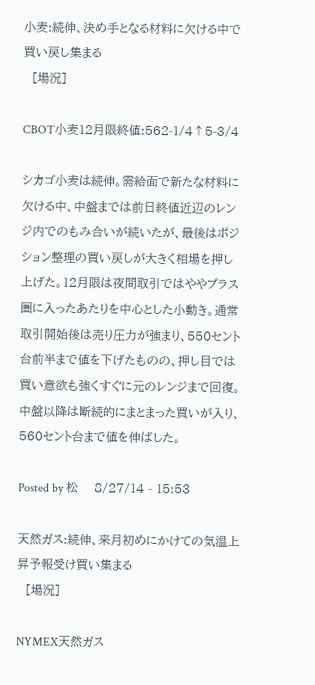小麦:続伸、決め手となる材料に欠ける中で買い戻し集まる
  [場況]

CBOT小麦12月限終値:562-1/4↑5-3/4

シカゴ小麦は続伸。需給面で新たな材料に欠ける中、中盤までは前日終値近辺のレンジ内でのもみ合いが続いたが、最後はポジション整理の買い戻しが大きく相場を押し上げた。12月限は夜間取引ではややプラス圏に入ったあたりを中心とした小動き。通常取引開始後は売り圧力が強まり、550セント台前半まで値を下げたものの、押し目では買い意欲も強くすぐに元のレンジまで回復。中盤以降は断続的にまとまった買いが入り、560セント台まで値を伸ばした。

Posted by 松    8/27/14 - 15:53

天然ガス:続伸、来月初めにかけての気温上昇予報受け買い集まる
  [場況]

NYMEX天然ガス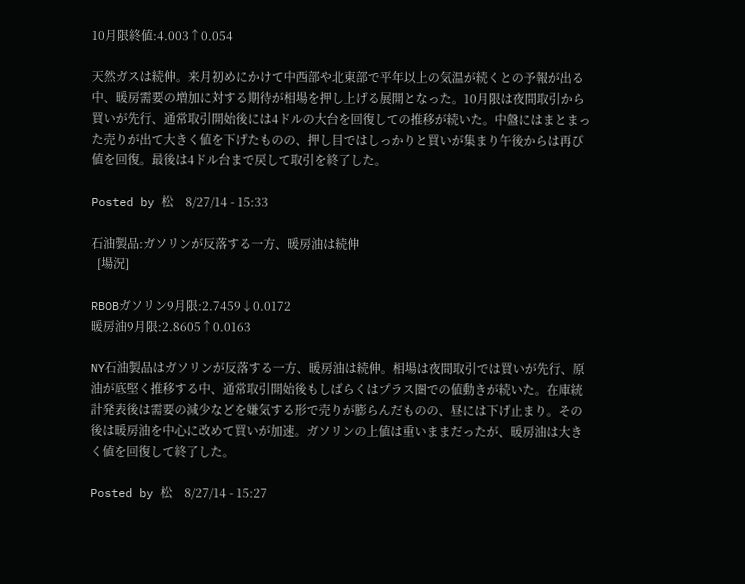10月限終値:4.003↑0.054

天然ガスは続伸。来月初めにかけて中西部や北東部で平年以上の気温が続くとの予報が出る中、暖房需要の増加に対する期待が相場を押し上げる展開となった。10月限は夜間取引から買いが先行、通常取引開始後には4ドルの大台を回復しての推移が続いた。中盤にはまとまった売りが出て大きく値を下げたものの、押し目ではしっかりと買いが集まり午後からは再び値を回復。最後は4ドル台まで戻して取引を終了した。

Posted by 松    8/27/14 - 15:33

石油製品:ガソリンが反落する一方、暖房油は続伸
  [場況]

RBOBガソリン9月限:2.7459↓0.0172
暖房油9月限:2.8605↑0.0163

NY石油製品はガソリンが反落する一方、暖房油は続伸。相場は夜間取引では買いが先行、原油が底堅く推移する中、通常取引開始後もしばらくはプラス圏での値動きが続いた。在庫統計発表後は需要の減少などを嫌気する形で売りが膨らんだものの、昼には下げ止まり。その後は暖房油を中心に改めて買いが加速。ガソリンの上値は重いままだったが、暖房油は大きく値を回復して終了した。

Posted by 松    8/27/14 - 15:27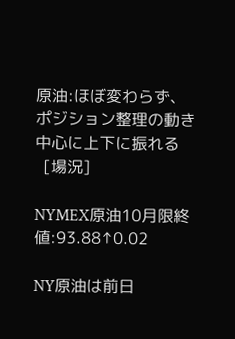原油:ほぼ変わらず、ポジション整理の動き中心に上下に振れる
  [場況]

NYMEX原油10月限終値:93.88↑0.02

NY原油は前日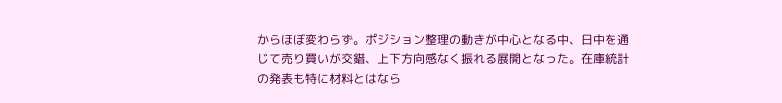からほぼ変わらず。ポジション整理の動きが中心となる中、日中を通じて売り買いが交錯、上下方向感なく振れる展開となった。在庫統計の発表も特に材料とはなら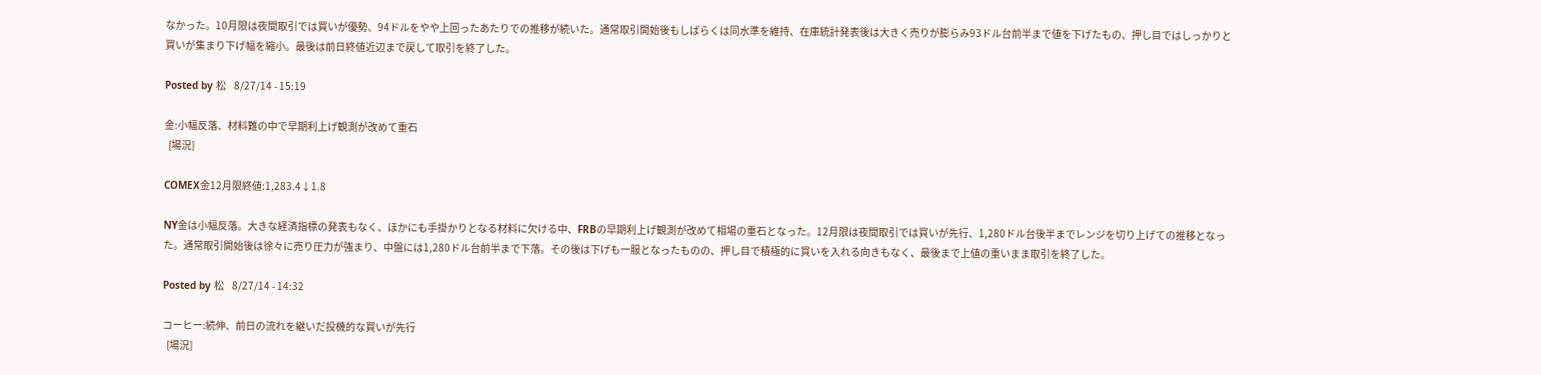なかった。10月限は夜間取引では買いが優勢、94ドルをやや上回ったあたりでの推移が続いた。通常取引開始後もしばらくは同水準を維持、在庫統計発表後は大きく売りが膨らみ93ドル台前半まで値を下げたもの、押し目ではしっかりと買いが集まり下げ幅を縮小。最後は前日終値近辺まで戻して取引を終了した。

Posted by 松    8/27/14 - 15:19

金:小幅反落、材料難の中で早期利上げ観測が改めて重石
  [場況]

COMEX金12月限終値:1,283.4↓1.8

NY金は小幅反落。大きな経済指標の発表もなく、ほかにも手掛かりとなる材料に欠ける中、FRBの早期利上げ観測が改めて相場の重石となった。12月限は夜間取引では買いが先行、1,280ドル台後半までレンジを切り上げての推移となった。通常取引開始後は徐々に売り圧力が強まり、中盤には1,280ドル台前半まで下落。その後は下げも一服となったものの、押し目で積極的に買いを入れる向きもなく、最後まで上値の重いまま取引を終了した。

Posted by 松    8/27/14 - 14:32

コーヒー:続伸、前日の流れを継いだ投機的な買いが先行
  [場況]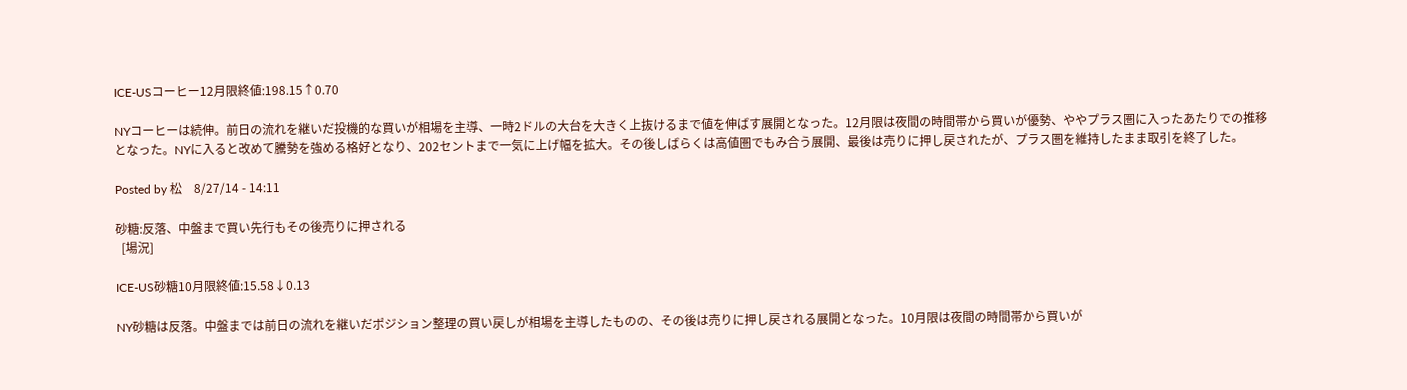ICE-USコーヒー12月限終値:198.15↑0.70

NYコーヒーは続伸。前日の流れを継いだ投機的な買いが相場を主導、一時2ドルの大台を大きく上抜けるまで値を伸ばす展開となった。12月限は夜間の時間帯から買いが優勢、ややプラス圏に入ったあたりでの推移となった。NYに入ると改めて騰勢を強める格好となり、202セントまで一気に上げ幅を拡大。その後しばらくは高値圏でもみ合う展開、最後は売りに押し戻されたが、プラス圏を維持したまま取引を終了した。

Posted by 松    8/27/14 - 14:11

砂糖:反落、中盤まで買い先行もその後売りに押される
  [場況]

ICE-US砂糖10月限終値:15.58↓0.13

NY砂糖は反落。中盤までは前日の流れを継いだポジション整理の買い戻しが相場を主導したものの、その後は売りに押し戻される展開となった。10月限は夜間の時間帯から買いが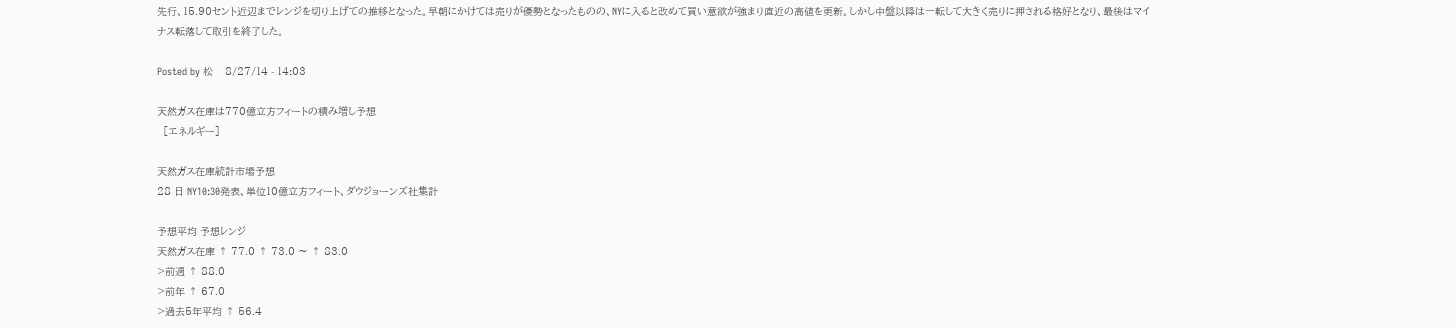先行、15.90セント近辺までレンジを切り上げての推移となった。早朝にかけては売りが優勢となったものの、NYに入ると改めて買い意欲が強まり直近の高値を更新。しかし中盤以降は一転して大きく売りに押される格好となり、最後はマイナス転落して取引を終了した。

Posted by 松    8/27/14 - 14:03

天然ガス在庫は770億立方フィートの積み増し予想
  [エネルギー]

天然ガス在庫統計市場予想
28 日 NY10:30発表、単位10億立方フィート、ダウジョーンズ社集計

予想平均 予想レンジ
天然ガス在庫 ↑ 77.0 ↑ 73.0 〜 ↑ 83.0
>前週 ↑ 88.0
>前年 ↑ 67.0
>過去5年平均 ↑ 56.4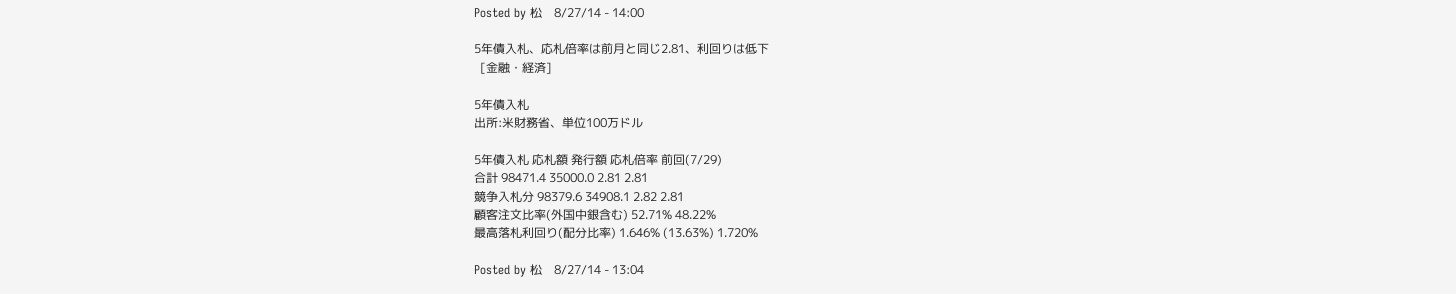Posted by 松    8/27/14 - 14:00

5年債入札、応札倍率は前月と同じ2.81、利回りは低下
  [金融・経済]

5年債入札
出所:米財務省、単位100万ドル

5年債入札 応札額 発行額 応札倍率 前回(7/29)
合計 98471.4 35000.0 2.81 2.81
競争入札分 98379.6 34908.1 2.82 2.81
顧客注文比率(外国中銀含む) 52.71% 48.22%
最高落札利回り(配分比率) 1.646% (13.63%) 1.720%

Posted by 松    8/27/14 - 13:04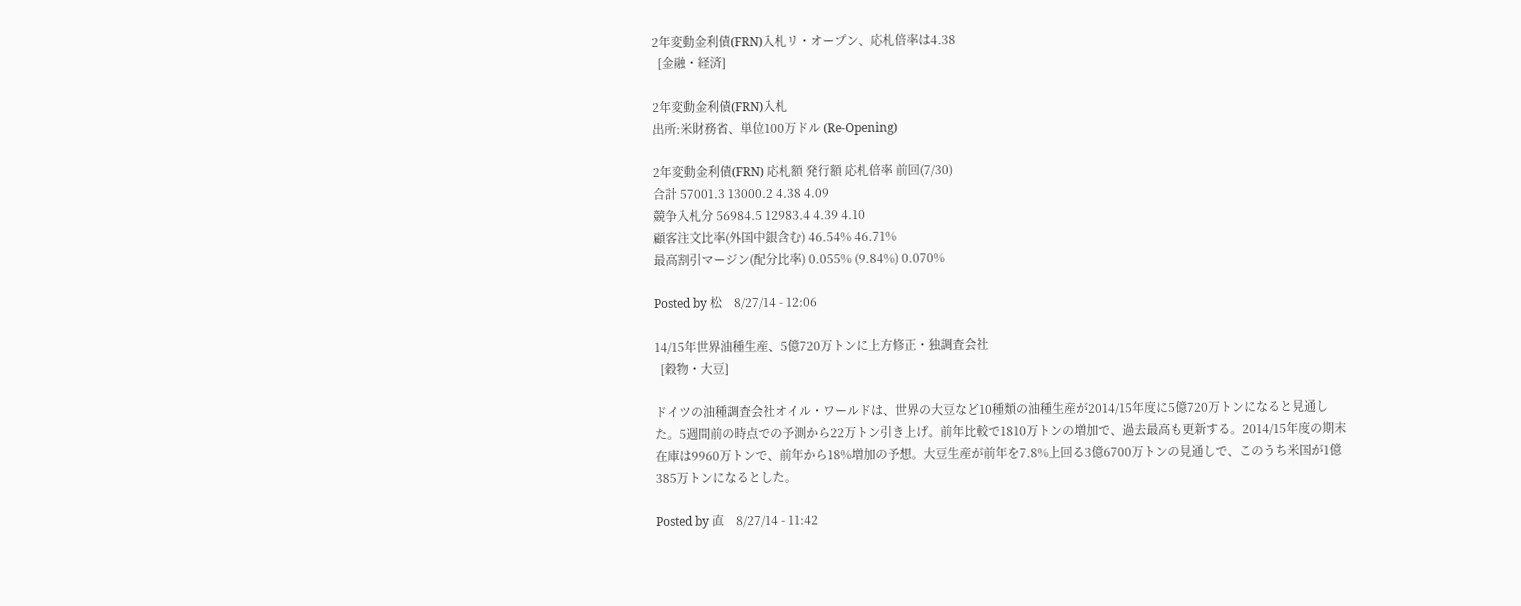2年変動金利債(FRN)入札リ・オープン、応札倍率は4.38
  [金融・経済]

2年変動金利債(FRN)入札
出所:米財務省、単位100万ドル (Re-Opening)

2年変動金利債(FRN) 応札額 発行額 応札倍率 前回(7/30)
合計 57001.3 13000.2 4.38 4.09
競争入札分 56984.5 12983.4 4.39 4.10
顧客注文比率(外国中銀含む) 46.54% 46.71%
最高割引マージン(配分比率) 0.055% (9.84%) 0.070%

Posted by 松    8/27/14 - 12:06

14/15年世界油種生産、5億720万トンに上方修正・独調査会社
  [穀物・大豆]

ドイツの油種調査会社オイル・ワールドは、世界の大豆など10種類の油種生産が2014/15年度に5億720万トンになると見通した。5週間前の時点での予測から22万トン引き上げ。前年比較で1810万トンの増加で、過去最高も更新する。2014/15年度の期末在庫は9960万トンで、前年から18%増加の予想。大豆生産が前年を7.8%上回る3億6700万トンの見通しで、このうち米国が1億385万トンになるとした。

Posted by 直    8/27/14 - 11:42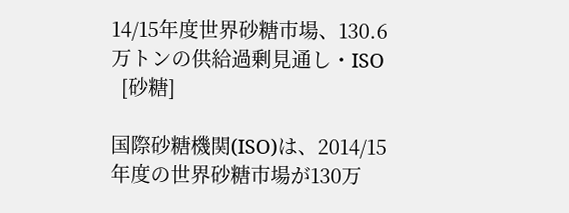14/15年度世界砂糖市場、130.6万トンの供給過剰見通し・ISO
  [砂糖]

国際砂糖機関(ISO)は、2014/15年度の世界砂糖市場が130万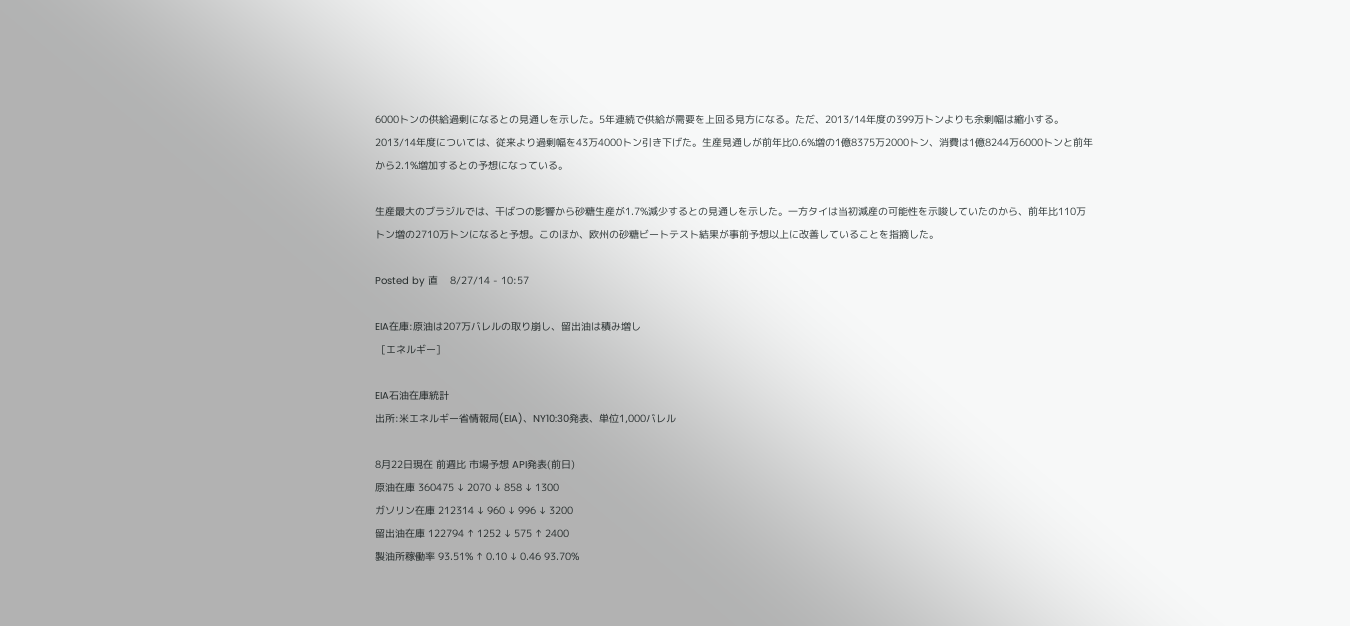6000トンの供給過剰になるとの見通しを示した。5年連続で供給が需要を上回る見方になる。ただ、2013/14年度の399万トンよりも余剰幅は縮小する。2013/14年度については、従来より過剰幅を43万4000トン引き下げた。生産見通しが前年比0.6%増の1億8375万2000トン、消費は1億8244万6000トンと前年から2.1%増加するとの予想になっている。

生産最大のブラジルでは、干ばつの影響から砂糖生産が1.7%減少するとの見通しを示した。一方タイは当初減産の可能性を示唆していたのから、前年比110万トン増の2710万トンになると予想。このほか、欧州の砂糖ビートテスト結果が事前予想以上に改善していることを指摘した。

Posted by 直    8/27/14 - 10:57

EIA在庫:原油は207万バレルの取り崩し、留出油は積み増し
  [エネルギー]

EIA石油在庫統計
出所:米エネルギー省情報局(EIA)、NY10:30発表、単位1,000バレル

8月22日現在 前週比 市場予想 API発表(前日)
原油在庫 360475 ↓ 2070 ↓ 858 ↓ 1300
ガソリン在庫 212314 ↓ 960 ↓ 996 ↓ 3200
留出油在庫 122794 ↑ 1252 ↓ 575 ↑ 2400
製油所稼働率 93.51% ↑ 0.10 ↓ 0.46 93.70%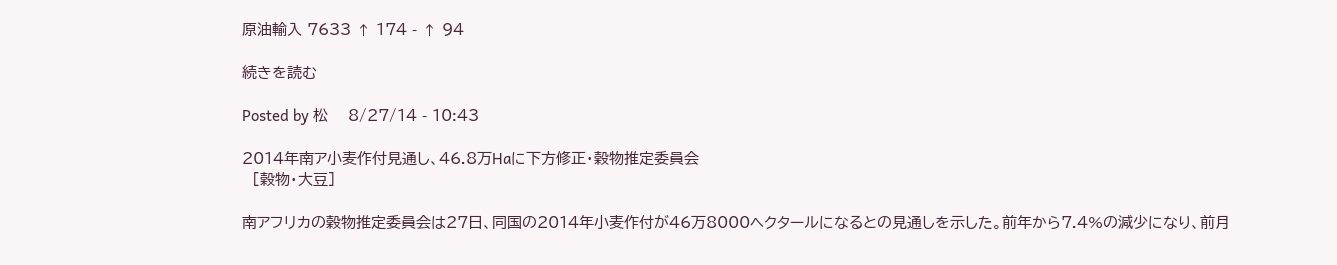原油輸入 7633 ↑ 174 - ↑ 94

続きを読む

Posted by 松    8/27/14 - 10:43

2014年南ア小麦作付見通し、46.8万Haに下方修正・穀物推定委員会
  [穀物・大豆]

南アフリカの穀物推定委員会は27日、同国の2014年小麦作付が46万8000ヘクタールになるとの見通しを示した。前年から7.4%の減少になり、前月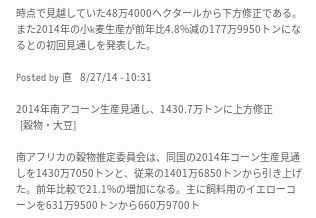時点で見越していた48万4000ヘクタールから下方修正である。また2014年の小k麦生産が前年比4.8%減の177万9950トンになるとの初回見通しを発表した。

Posted by 直    8/27/14 - 10:31

2014年南アコーン生産見通し、1430.7万トンに上方修正
  [穀物・大豆]

南アフリカの穀物推定委員会は、同国の2014年コーン生産見通しを1430万7050トンと、従来の1401万6850トンから引き上げた。前年比較で21.1%の増加になる。主に飼料用のイエローコーンを631万9500トンから660万9700ト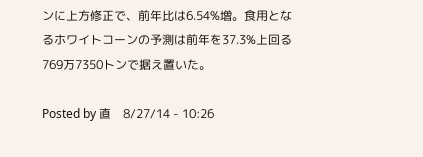ンに上方修正で、前年比は6.54%増。食用となるホワイトコーンの予測は前年を37.3%上回る769万7350トンで据え置いた。

Posted by 直    8/27/14 - 10:26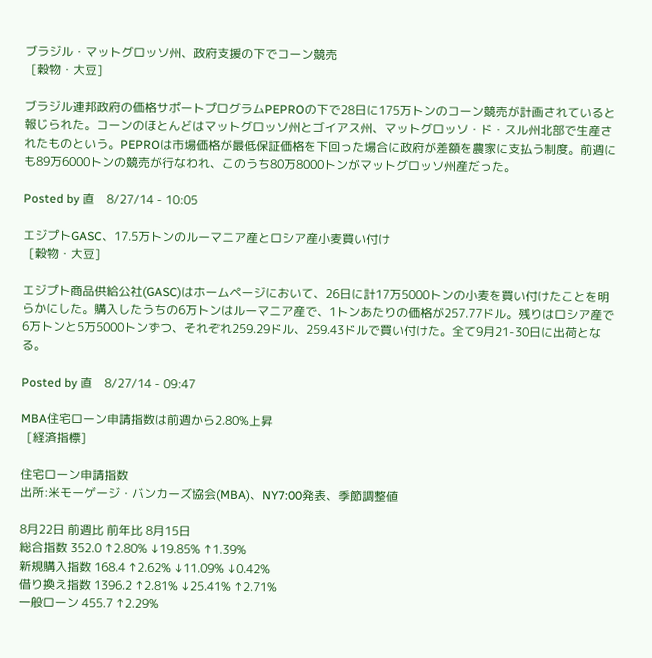ブラジル・マットグロッソ州、政府支援の下でコーン競売
  [穀物・大豆]

ブラジル連邦政府の価格サポートプログラムPEPROの下で28日に175万トンのコーン競売が計画されていると報じられた。コーンのほとんどはマットグロッソ州とゴイアス州、マットグロッソ・ド・スル州北部で生産されたものという。PEPROは市場価格が最低保証価格を下回った場合に政府が差額を農家に支払う制度。前週にも89万6000トンの競売が行なわれ、このうち80万8000トンがマットグロッソ州産だった。

Posted by 直    8/27/14 - 10:05

エジプトGASC、17.5万トンのルーマニア産とロシア産小麦買い付け
  [穀物・大豆]

エジプト商品供給公社(GASC)はホームページにおいて、26日に計17万5000トンの小麦を買い付けたことを明らかにした。購入したうちの6万トンはルーマニア産で、1トンあたりの価格が257.77ドル。残りはロシア産で6万トンと5万5000トンずつ、それぞれ259.29ドル、259.43ドルで買い付けた。全て9月21-30日に出荷となる。

Posted by 直    8/27/14 - 09:47

MBA住宅ローン申請指数は前週から2.80%上昇
  [経済指標]

住宅ローン申請指数
出所:米モーゲージ・バンカーズ協会(MBA)、NY7:00発表、季節調整値

8月22日 前週比 前年比 8月15日
総合指数 352.0 ↑2.80% ↓19.85% ↑1.39%
新規購入指数 168.4 ↑2.62% ↓11.09% ↓0.42%
借り換え指数 1396.2 ↑2.81% ↓25.41% ↑2.71%
一般ローン 455.7 ↑2.29%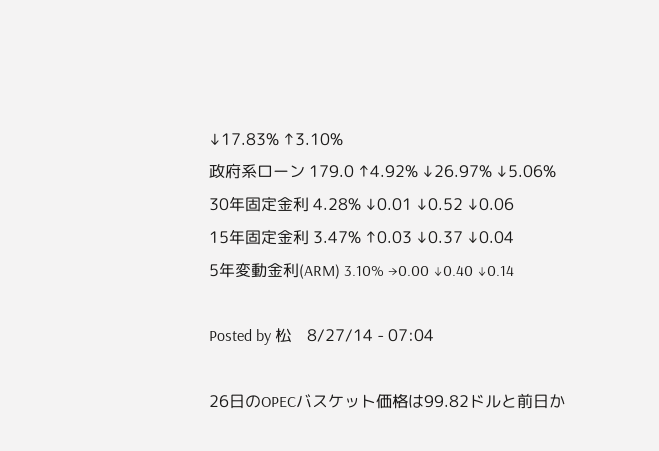↓17.83% ↑3.10%
政府系ローン 179.0 ↑4.92% ↓26.97% ↓5.06%
30年固定金利 4.28% ↓0.01 ↓0.52 ↓0.06
15年固定金利 3.47% ↑0.03 ↓0.37 ↓0.04
5年変動金利(ARM) 3.10% →0.00 ↓0.40 ↓0.14

Posted by 松    8/27/14 - 07:04

26日のOPECバスケット価格は99.82ドルと前日か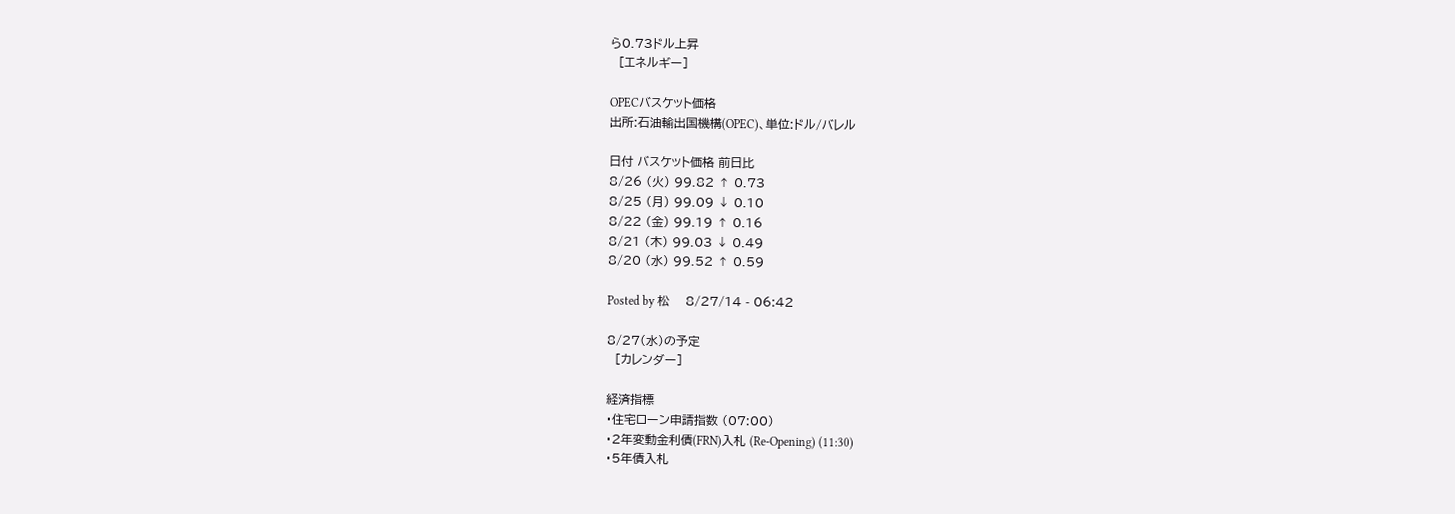ら0.73ドル上昇
  [エネルギー]

OPECバスケット価格
出所:石油輸出国機構(OPEC)、単位:ドル/バレル

日付 バスケット価格 前日比
8/26 (火) 99.82 ↑ 0.73
8/25 (月) 99.09 ↓ 0.10
8/22 (金) 99.19 ↑ 0.16
8/21 (木) 99.03 ↓ 0.49
8/20 (水) 99.52 ↑ 0.59

Posted by 松    8/27/14 - 06:42

8/27(水)の予定
  [カレンダー]

経済指標
・住宅ローン申請指数 (07:00)
・2年変動金利債(FRN)入札 (Re-Opening) (11:30)
・5年債入札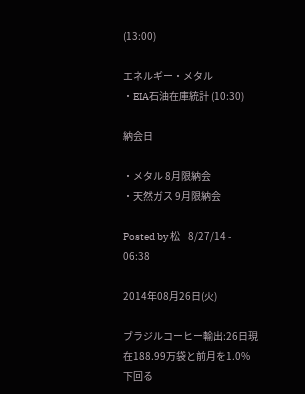(13:00)

エネルギー・メタル
・EIA石油在庫統計 (10:30)

納会日

・メタル 8月限納会
・天然ガス 9月限納会

Posted by 松    8/27/14 - 06:38

2014年08月26日(火)

ブラジルコーヒー輸出:26日現在188.99万袋と前月を1.0%下回る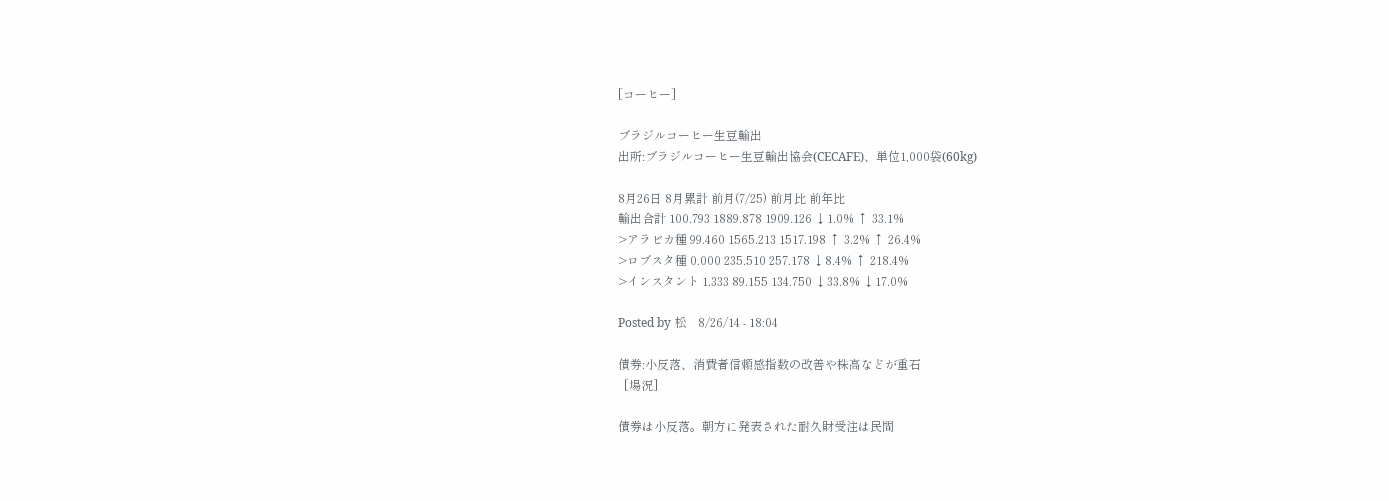[コーヒー]

ブラジルコーヒー生豆輸出
出所:ブラジルコーヒー生豆輸出協会(CECAFE)、単位1,000袋(60kg)

8月26日 8月累計 前月(7/25) 前月比 前年比
輸出合計 100.793 1889.878 1909.126 ↓1.0% ↑ 33.1%
>アラビカ種 99.460 1565.213 1517.198 ↑ 3.2% ↑ 26.4%
>ロブスタ種 0.000 235.510 257.178 ↓8.4% ↑ 218.4%
>インスタント 1.333 89.155 134.750 ↓33.8% ↓17.0%

Posted by 松    8/26/14 - 18:04

債券:小反落、消費者信頼感指数の改善や株高などが重石
  [場況]

債券は小反落。朝方に発表された耐久財受注は民間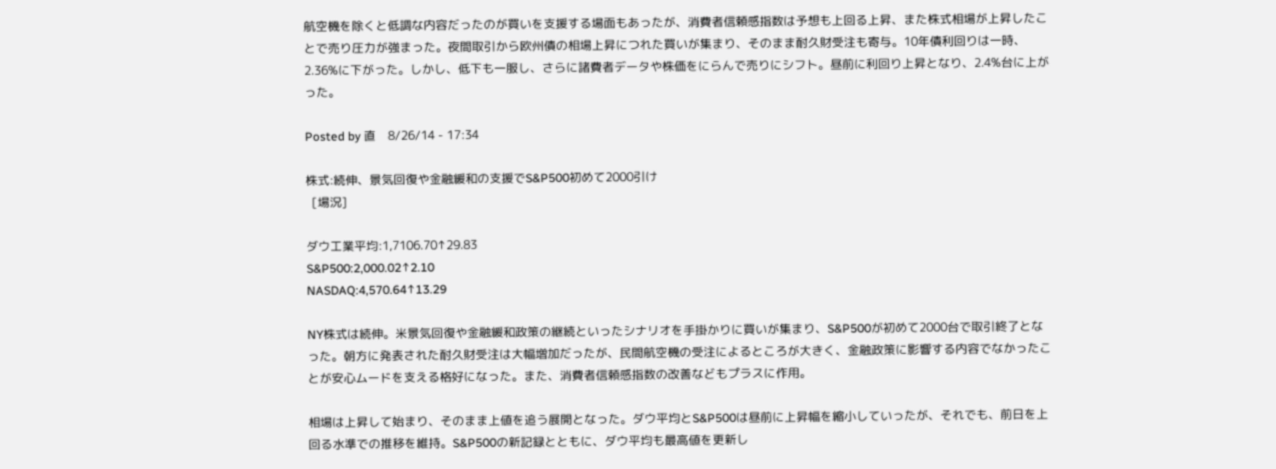航空機を除くと低調な内容だったのが買いを支援する場面もあったが、消費者信頼感指数は予想も上回る上昇、また株式相場が上昇したことで売り圧力が強まった。夜間取引から欧州債の相場上昇につれた買いが集まり、そのまま耐久財受注も寄与。10年債利回りは一時、2.36%に下がった。しかし、低下も一服し、さらに諸費者データや株価をにらんで売りにシフト。昼前に利回り上昇となり、2.4%台に上がった。

Posted by 直    8/26/14 - 17:34

株式:続伸、景気回復や金融緩和の支援でS&P500初めて2000引け
  [場況]

ダウ工業平均:1,7106.70↑29.83
S&P500:2,000.02↑2.10
NASDAQ:4,570.64↑13.29

NY株式は続伸。米景気回復や金融緩和政策の継続といったシナリオを手掛かりに買いが集まり、S&P500が初めて2000台で取引終了となった。朝方に発表された耐久財受注は大幅増加だったが、民間航空機の受注によるところが大きく、金融政策に影響する内容でなかったことが安心ムードを支える格好になった。また、消費者信頼感指数の改善などもプラスに作用。

相場は上昇して始まり、そのまま上値を追う展開となった。ダウ平均とS&P500は昼前に上昇幅を縮小していったが、それでも、前日を上回る水準での推移を維持。S&P500の新記録とともに、ダウ平均も最高値を更新し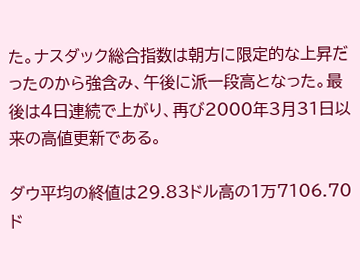た。ナスダック総合指数は朝方に限定的な上昇だったのから強含み、午後に派一段高となった。最後は4日連続で上がり、再び2000年3月31日以来の高値更新である。

ダウ平均の終値は29.83ドル高の1万7106.70ド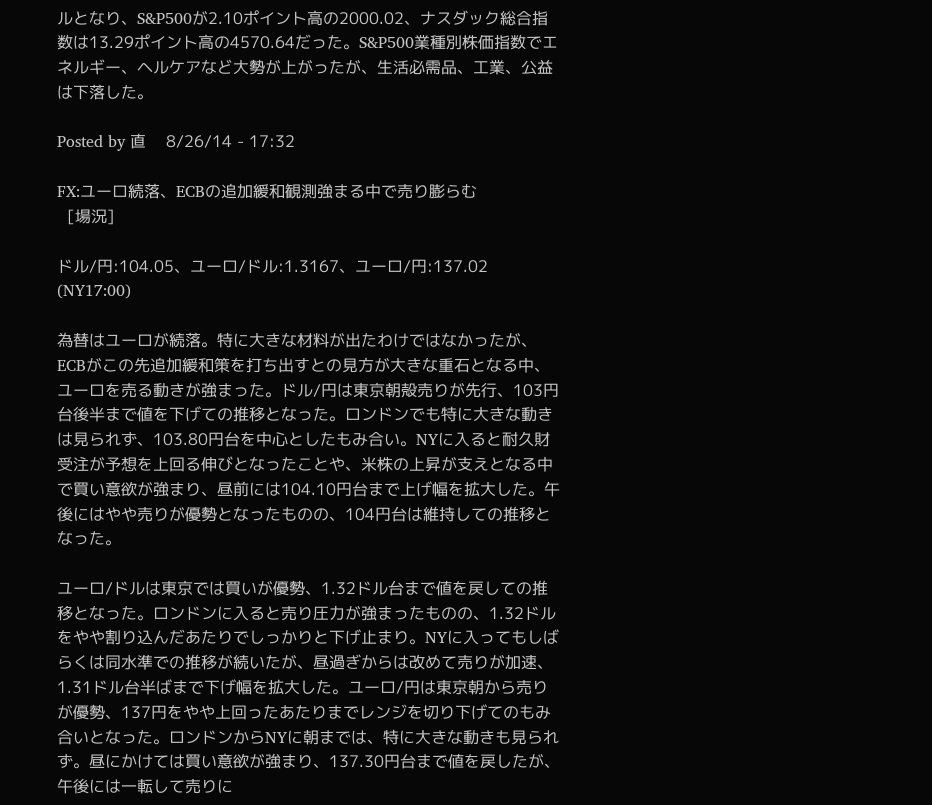ルとなり、S&P500が2.10ポイント高の2000.02、ナスダック総合指数は13.29ポイント高の4570.64だった。S&P500業種別株価指数でエネルギー、ヘルケアなど大勢が上がったが、生活必需品、工業、公益は下落した。

Posted by 直    8/26/14 - 17:32

FX:ユーロ続落、ECBの追加緩和観測強まる中で売り膨らむ
  [場況]

ドル/円:104.05、ユーロ/ドル:1.3167、ユーロ/円:137.02 (NY17:00)

為替はユーロが続落。特に大きな材料が出たわけではなかったが、ECBがこの先追加緩和策を打ち出すとの見方が大きな重石となる中、ユーロを売る動きが強まった。ドル/円は東京朝殻売りが先行、103円台後半まで値を下げての推移となった。ロンドンでも特に大きな動きは見られず、103.80円台を中心としたもみ合い。NYに入ると耐久財受注が予想を上回る伸びとなったことや、米株の上昇が支えとなる中で買い意欲が強まり、昼前には104.10円台まで上げ幅を拡大した。午後にはやや売りが優勢となったものの、104円台は維持しての推移となった。

ユーロ/ドルは東京では買いが優勢、1.32ドル台まで値を戻しての推移となった。ロンドンに入ると売り圧力が強まったものの、1.32ドルをやや割り込んだあたりでしっかりと下げ止まり。NYに入ってもしばらくは同水準での推移が続いたが、昼過ぎからは改めて売りが加速、1.31ドル台半ばまで下げ幅を拡大した。ユーロ/円は東京朝から売りが優勢、137円をやや上回ったあたりまでレンジを切り下げてのもみ合いとなった。ロンドンからNYに朝までは、特に大きな動きも見られず。昼にかけては買い意欲が強まり、137.30円台まで値を戻したが、午後には一転して売りに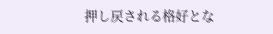押し戻される格好とな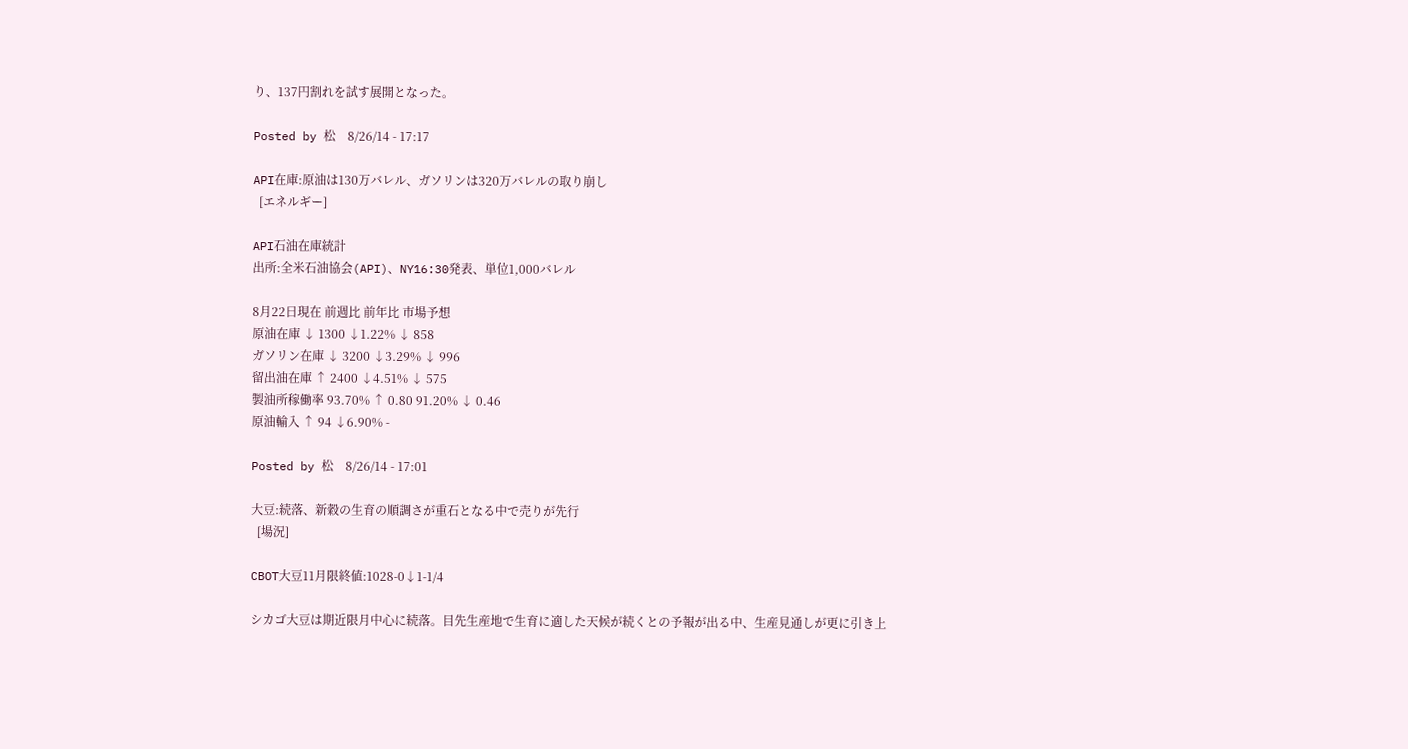り、137円割れを試す展開となった。

Posted by 松    8/26/14 - 17:17

API在庫:原油は130万バレル、ガソリンは320万バレルの取り崩し
  [エネルギー]

API石油在庫統計
出所:全米石油協会(API)、NY16:30発表、単位1,000バレル

8月22日現在 前週比 前年比 市場予想
原油在庫 ↓ 1300 ↓1.22% ↓ 858
ガソリン在庫 ↓ 3200 ↓3.29% ↓ 996
留出油在庫 ↑ 2400 ↓4.51% ↓ 575
製油所稼働率 93.70% ↑ 0.80 91.20% ↓ 0.46
原油輸入 ↑ 94 ↓6.90% -

Posted by 松    8/26/14 - 17:01

大豆:続落、新穀の生育の順調さが重石となる中で売りが先行
  [場況]

CBOT大豆11月限終値:1028-0↓1-1/4

シカゴ大豆は期近限月中心に続落。目先生産地で生育に適した天候が続くとの予報が出る中、生産見通しが更に引き上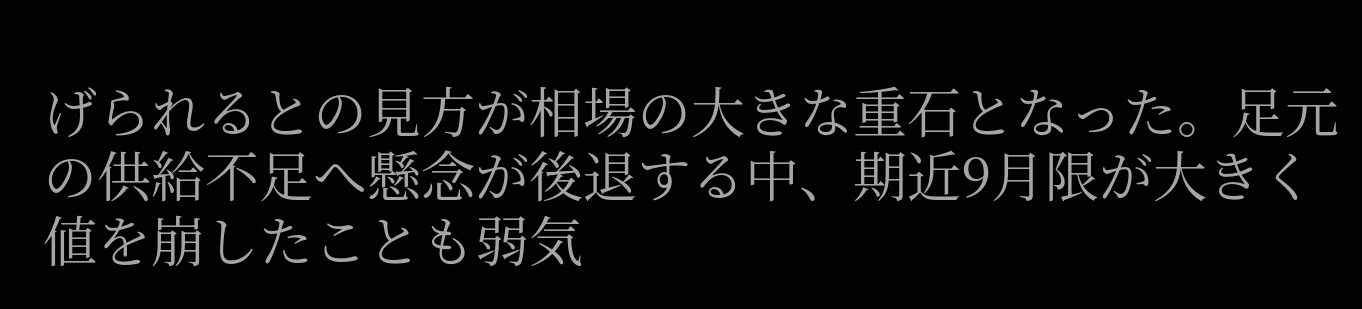げられるとの見方が相場の大きな重石となった。足元の供給不足へ懸念が後退する中、期近9月限が大きく値を崩したことも弱気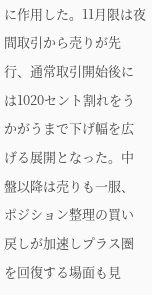に作用した。11月限は夜間取引から売りが先行、通常取引開始後には1020セント割れをうかがうまで下げ幅を広げる展開となった。中盤以降は売りも一服、ポジション整理の買い戻しが加速しプラス圏を回復する場面も見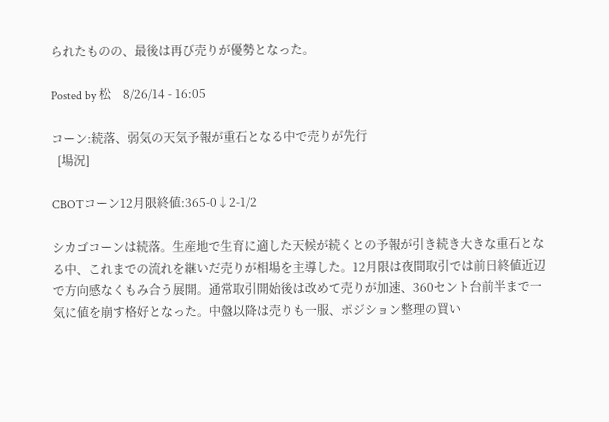られたものの、最後は再び売りが優勢となった。

Posted by 松    8/26/14 - 16:05

コーン:続落、弱気の天気予報が重石となる中で売りが先行
  [場況]

CBOTコーン12月限終値:365-0↓2-1/2

シカゴコーンは続落。生産地で生育に適した天候が続くとの予報が引き続き大きな重石となる中、これまでの流れを継いだ売りが相場を主導した。12月限は夜間取引では前日終値近辺で方向感なくもみ合う展開。通常取引開始後は改めて売りが加速、360セント台前半まで一気に値を崩す格好となった。中盤以降は売りも一服、ポジション整理の買い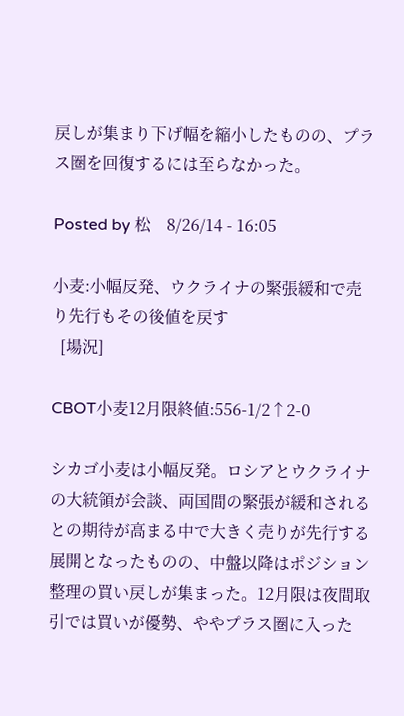戻しが集まり下げ幅を縮小したものの、プラス圏を回復するには至らなかった。

Posted by 松    8/26/14 - 16:05

小麦:小幅反発、ウクライナの緊張緩和で売り先行もその後値を戻す
  [場況]

CBOT小麦12月限終値:556-1/2↑2-0

シカゴ小麦は小幅反発。ロシアとウクライナの大統領が会談、両国間の緊張が緩和されるとの期待が高まる中で大きく売りが先行する展開となったものの、中盤以降はポジション整理の買い戻しが集まった。12月限は夜間取引では買いが優勢、ややプラス圏に入った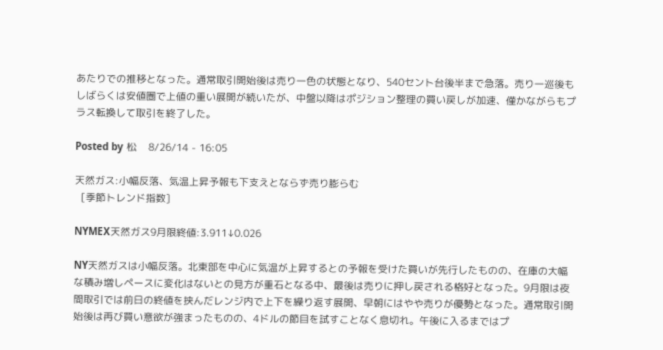あたりでの推移となった。通常取引開始後は売り一色の状態となり、540セント台後半まで急落。売り一巡後もしばらくは安値圏で上値の重い展開が続いたが、中盤以降はポジション整理の買い戻しが加速、僅かながらもプラス転換して取引を終了した。

Posted by 松    8/26/14 - 16:05

天然ガス:小幅反落、気温上昇予報も下支えとならず売り膨らむ
  [季節トレンド指数]

NYMEX天然ガス9月限終値:3.911↓0.026

NY天然ガスは小幅反落。北東部を中心に気温が上昇するとの予報を受けた買いが先行したものの、在庫の大幅な積み増しペースに変化はないとの見方が重石となる中、最後は売りに押し戻される格好となった。9月限は夜間取引では前日の終値を挟んだレンジ内で上下を繰り返す展開、早朝にはやや売りが優勢となった。通常取引開始後は再び買い意欲が強まったものの、4ドルの節目を試すことなく息切れ。午後に入るまではプ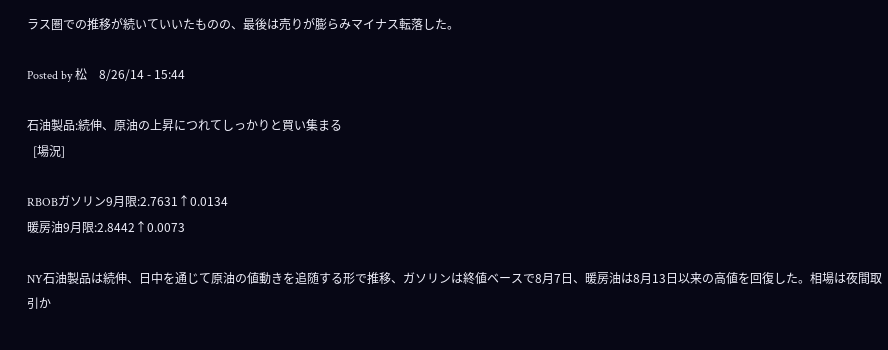ラス圏での推移が続いていいたものの、最後は売りが膨らみマイナス転落した。

Posted by 松    8/26/14 - 15:44

石油製品:続伸、原油の上昇につれてしっかりと買い集まる
  [場況]

RBOBガソリン9月限:2.7631↑0.0134
暖房油9月限:2.8442↑0.0073

NY石油製品は続伸、日中を通じて原油の値動きを追随する形で推移、ガソリンは終値ベースで8月7日、暖房油は8月13日以来の高値を回復した。相場は夜間取引か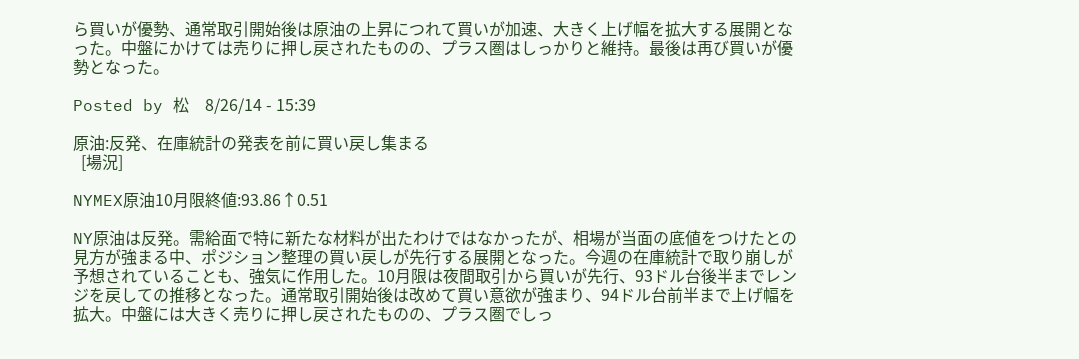ら買いが優勢、通常取引開始後は原油の上昇につれて買いが加速、大きく上げ幅を拡大する展開となった。中盤にかけては売りに押し戻されたものの、プラス圏はしっかりと維持。最後は再び買いが優勢となった。

Posted by 松    8/26/14 - 15:39

原油:反発、在庫統計の発表を前に買い戻し集まる
  [場況]

NYMEX原油10月限終値:93.86↑0.51

NY原油は反発。需給面で特に新たな材料が出たわけではなかったが、相場が当面の底値をつけたとの見方が強まる中、ポジション整理の買い戻しが先行する展開となった。今週の在庫統計で取り崩しが予想されていることも、強気に作用した。10月限は夜間取引から買いが先行、93ドル台後半までレンジを戻しての推移となった。通常取引開始後は改めて買い意欲が強まり、94ドル台前半まで上げ幅を拡大。中盤には大きく売りに押し戻されたものの、プラス圏でしっ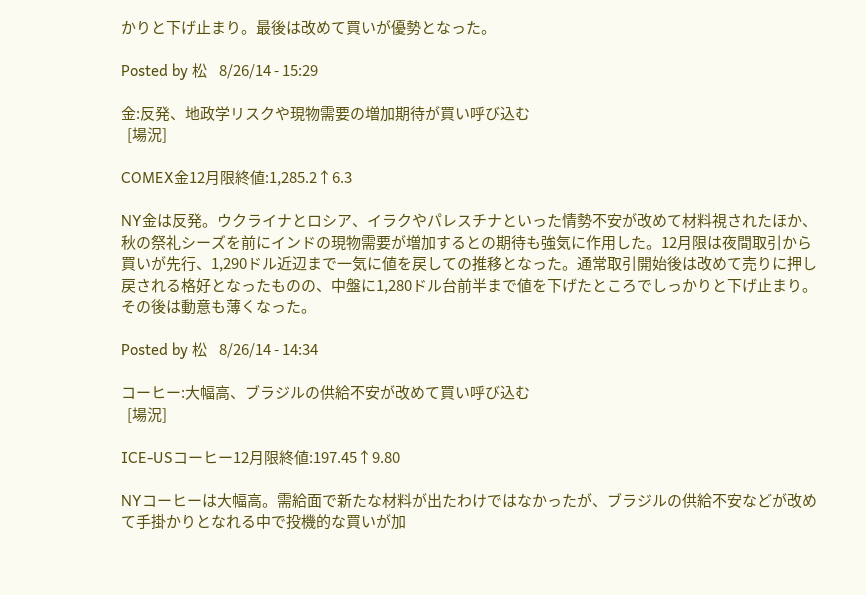かりと下げ止まり。最後は改めて買いが優勢となった。

Posted by 松    8/26/14 - 15:29

金:反発、地政学リスクや現物需要の増加期待が買い呼び込む
  [場況]

COMEX金12月限終値:1,285.2↑6.3

NY金は反発。ウクライナとロシア、イラクやパレスチナといった情勢不安が改めて材料視されたほか、秋の祭礼シーズを前にインドの現物需要が増加するとの期待も強気に作用した。12月限は夜間取引から買いが先行、1,290ドル近辺まで一気に値を戻しての推移となった。通常取引開始後は改めて売りに押し戻される格好となったものの、中盤に1,280ドル台前半まで値を下げたところでしっかりと下げ止まり。その後は動意も薄くなった。

Posted by 松    8/26/14 - 14:34

コーヒー:大幅高、ブラジルの供給不安が改めて買い呼び込む
  [場況]

ICE-USコーヒー12月限終値:197.45↑9.80

NYコーヒーは大幅高。需給面で新たな材料が出たわけではなかったが、ブラジルの供給不安などが改めて手掛かりとなれる中で投機的な買いが加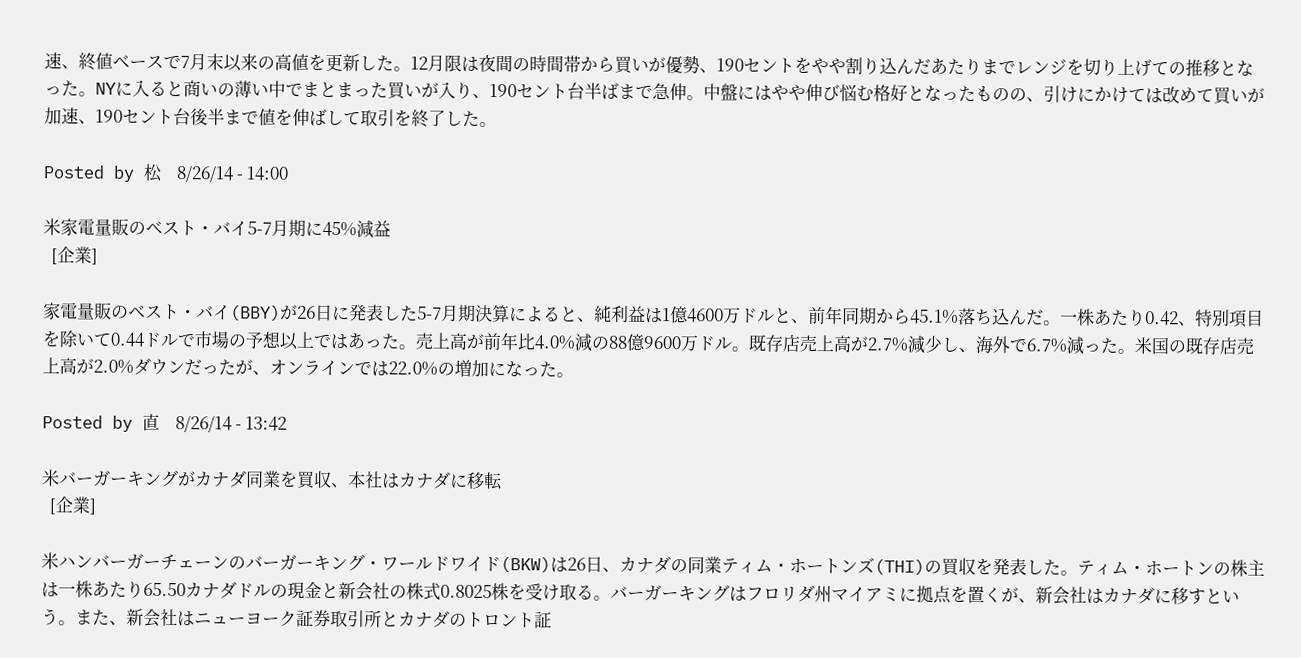速、終値ベースで7月末以来の高値を更新した。12月限は夜間の時間帯から買いが優勢、190セントをやや割り込んだあたりまでレンジを切り上げての推移となった。NYに入ると商いの薄い中でまとまった買いが入り、190セント台半ばまで急伸。中盤にはやや伸び悩む格好となったものの、引けにかけては改めて買いが加速、190セント台後半まで値を伸ばして取引を終了した。

Posted by 松    8/26/14 - 14:00

米家電量販のベスト・バイ5-7月期に45%減益
  [企業]

家電量販のベスト・バイ(BBY)が26日に発表した5-7月期決算によると、純利益は1億4600万ドルと、前年同期から45.1%落ち込んだ。一株あたり0.42、特別項目を除いて0.44ドルで市場の予想以上ではあった。売上高が前年比4.0%減の88億9600万ドル。既存店売上高が2.7%減少し、海外で6.7%減った。米国の既存店売上高が2.0%ダウンだったが、オンラインでは22.0%の増加になった。

Posted by 直    8/26/14 - 13:42

米バーガーキングがカナダ同業を買収、本社はカナダに移転
  [企業]

米ハンバーガーチェーンのバーガーキング・ワールドワイド(BKW)は26日、カナダの同業ティム・ホートンズ(THI)の買収を発表した。ティム・ホートンの株主は一株あたり65.50カナダドルの現金と新会社の株式0.8025株を受け取る。バーガーキングはフロリダ州マイアミに拠点を置くが、新会社はカナダに移すという。また、新会社はニューヨーク証券取引所とカナダのトロント証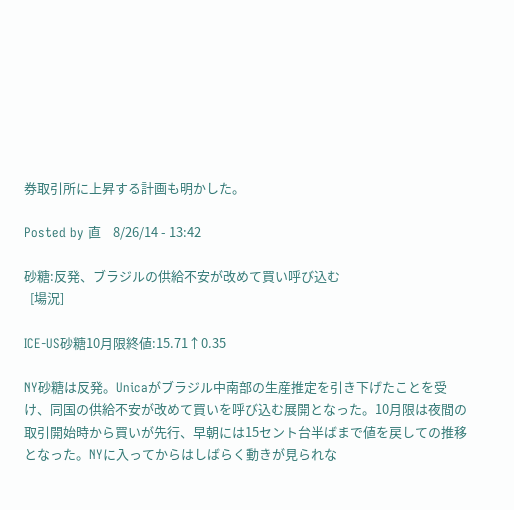券取引所に上昇する計画も明かした。

Posted by 直    8/26/14 - 13:42

砂糖:反発、ブラジルの供給不安が改めて買い呼び込む
  [場況]

ICE-US砂糖10月限終値:15.71↑0.35

NY砂糖は反発。Unicaがブラジル中南部の生産推定を引き下げたことを受け、同国の供給不安が改めて買いを呼び込む展開となった。10月限は夜間の取引開始時から買いが先行、早朝には15セント台半ばまで値を戻しての推移となった。NYに入ってからはしばらく動きが見られな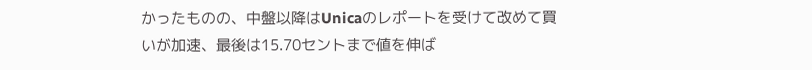かったものの、中盤以降はUnicaのレポートを受けて改めて買いが加速、最後は15.70セントまで値を伸ば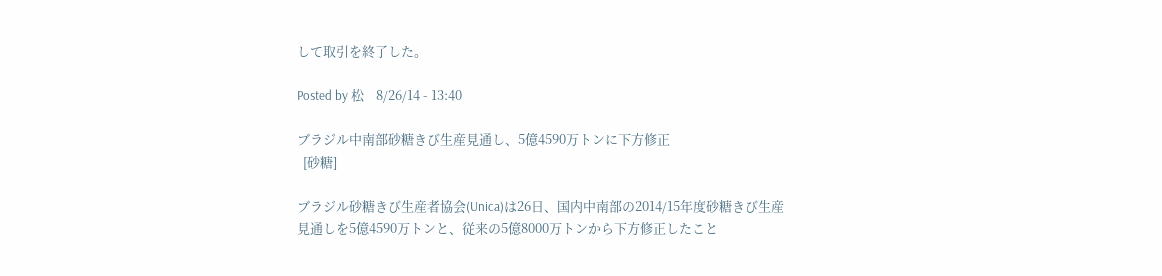して取引を終了した。

Posted by 松    8/26/14 - 13:40

ブラジル中南部砂糖きび生産見通し、5億4590万トンに下方修正
  [砂糖]

ブラジル砂糖きび生産者協会(Unica)は26日、国内中南部の2014/15年度砂糖きび生産見通しを5億4590万トンと、従来の5億8000万トンから下方修正したこと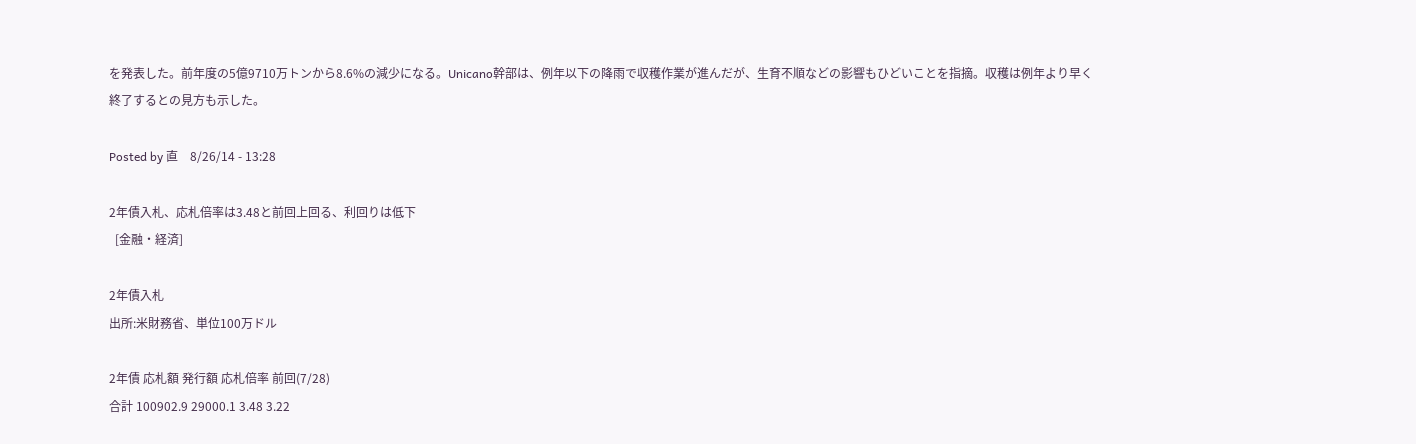を発表した。前年度の5億9710万トンから8.6%の減少になる。Unicano幹部は、例年以下の降雨で収穫作業が進んだが、生育不順などの影響もひどいことを指摘。収穫は例年より早く終了するとの見方も示した。

Posted by 直    8/26/14 - 13:28

2年債入札、応札倍率は3.48と前回上回る、利回りは低下
  [金融・経済]

2年債入札
出所:米財務省、単位100万ドル

2年債 応札額 発行額 応札倍率 前回(7/28)
合計 100902.9 29000.1 3.48 3.22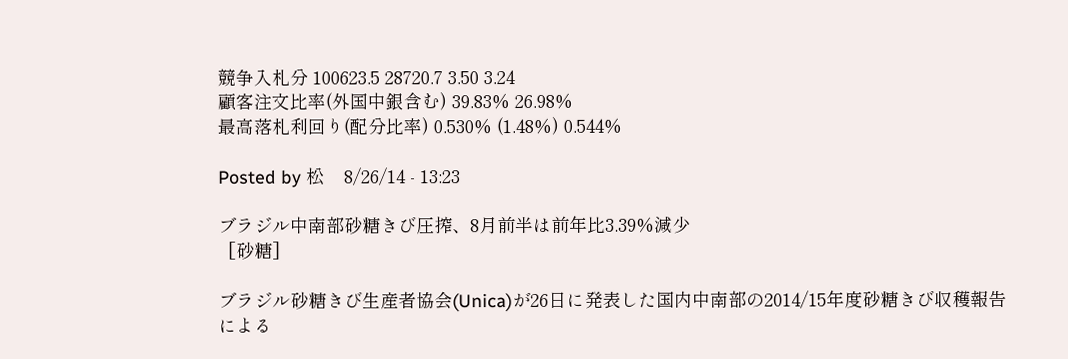競争入札分 100623.5 28720.7 3.50 3.24
顧客注文比率(外国中銀含む) 39.83% 26.98%
最高落札利回り(配分比率) 0.530% (1.48%) 0.544%

Posted by 松    8/26/14 - 13:23

ブラジル中南部砂糖きび圧搾、8月前半は前年比3.39%減少
  [砂糖]

ブラジル砂糖きび生産者協会(Unica)が26日に発表した国内中南部の2014/15年度砂糖きび収穫報告による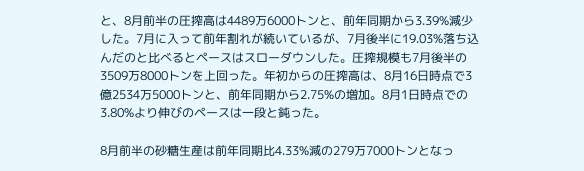と、8月前半の圧搾高は4489万6000トンと、前年同期から3.39%減少した。7月に入って前年割れが続いているが、7月後半に19.03%落ち込んだのと比べるとペースはスローダウンした。圧搾規模も7月後半の3509万8000トンを上回った。年初からの圧搾高は、8月16日時点で3億2534万5000トンと、前年同期から2.75%の増加。8月1日時点での3.80%より伸びのペースは一段と鈍った。

8月前半の砂糖生産は前年同期比4.33%減の279万7000トンとなっ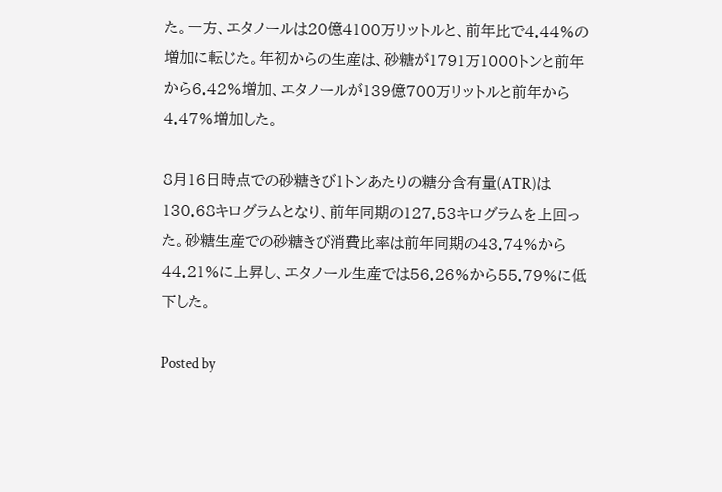た。一方、エタノールは20億4100万リットルと、前年比で4.44%の増加に転じた。年初からの生産は、砂糖が1791万1000トンと前年から6.42%増加、エタノールが139億700万リットルと前年から4.47%増加した。

8月16日時点での砂糖きび1トンあたりの糖分含有量(ATR)は130.68キログラムとなり、前年同期の127.53キログラムを上回った。砂糖生産での砂糖きび消費比率は前年同期の43.74%から44.21%に上昇し、エタノール生産では56.26%から55.79%に低下した。

Posted by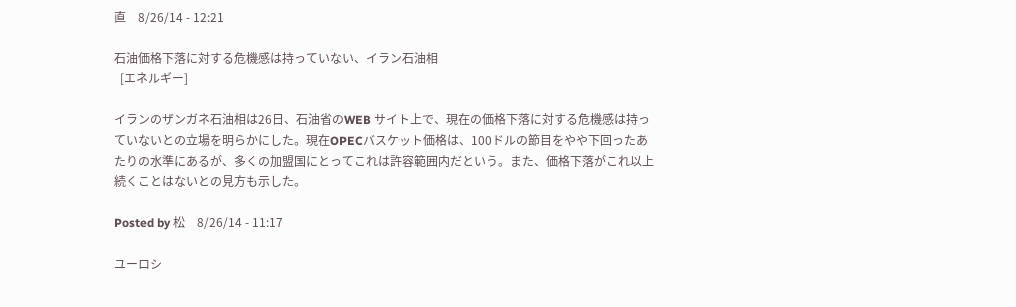直    8/26/14 - 12:21

石油価格下落に対する危機感は持っていない、イラン石油相
  [エネルギー]

イランのザンガネ石油相は26日、石油省のWEB サイト上で、現在の価格下落に対する危機感は持っていないとの立場を明らかにした。現在OPECバスケット価格は、100ドルの節目をやや下回ったあたりの水準にあるが、多くの加盟国にとってこれは許容範囲内だという。また、価格下落がこれ以上続くことはないとの見方も示した。

Posted by 松    8/26/14 - 11:17

ユーロシ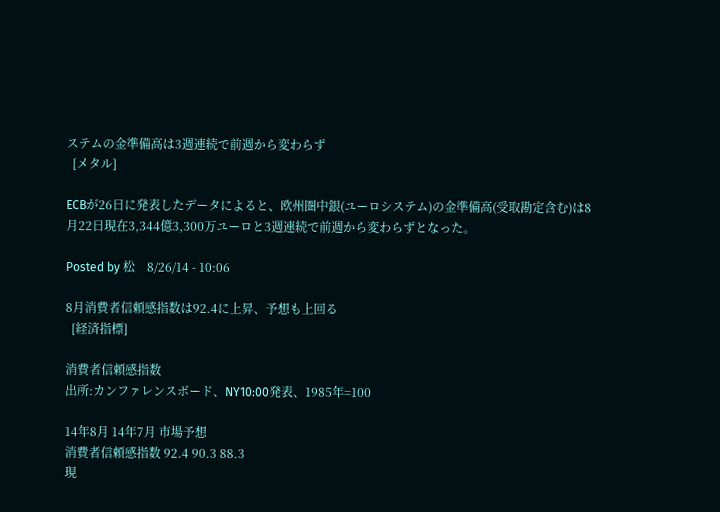ステムの金準備高は3週連続で前週から変わらず
  [メタル]

ECBが26日に発表したデータによると、欧州圏中銀(ユーロシステム)の金準備高(受取勘定含む)は8月22日現在3,344億3,300万ユーロと3週連続で前週から変わらずとなった。

Posted by 松    8/26/14 - 10:06

8月消費者信頼感指数は92.4に上昇、予想も上回る
  [経済指標]

消費者信頼感指数
出所:カンファレンスボード、NY10:00発表、1985年=100

14年8月 14年7月 市場予想
消費者信頼感指数 92.4 90.3 88.3
現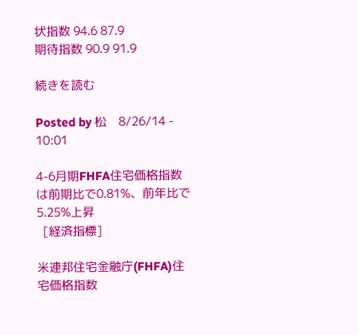状指数 94.6 87.9
期待指数 90.9 91.9

続きを読む

Posted by 松    8/26/14 - 10:01

4-6月期FHFA住宅価格指数は前期比で0.81%、前年比で5.25%上昇
  [経済指標]

米連邦住宅金融庁(FHFA)住宅価格指数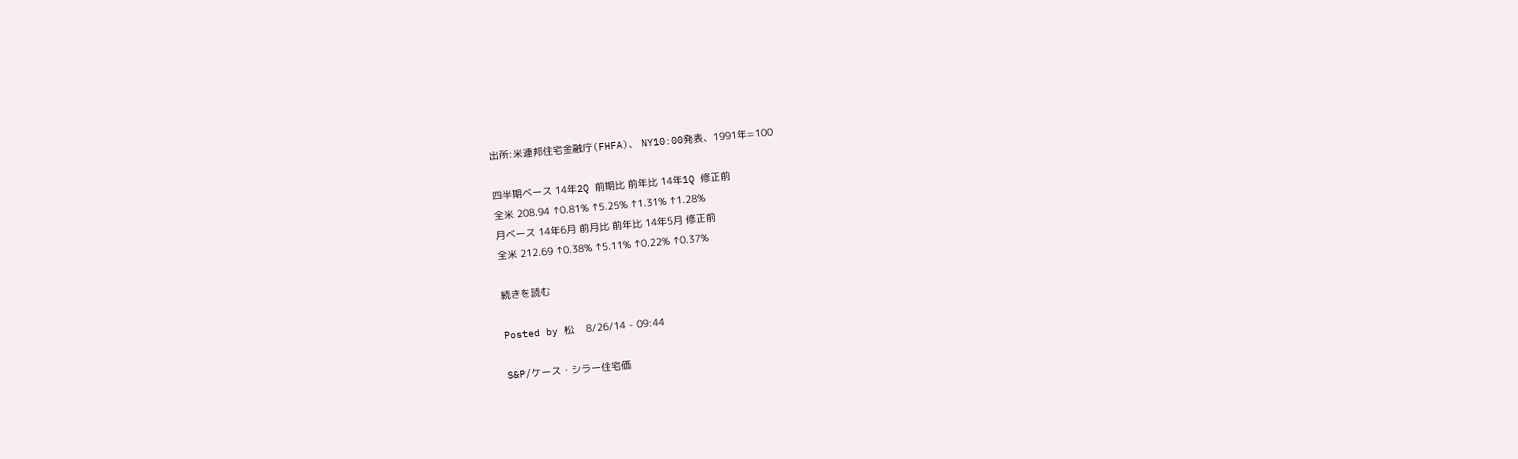出所:米連邦住宅金融庁(FHFA)、 NY10:00発表、1991年=100

四半期ベース 14年2Q 前期比 前年比 14年1Q 修正前
全米 208.94 ↑0.81% ↑5.25% ↑1.31% ↑1.28%
月ベース 14年6月 前月比 前年比 14年5月 修正前
全米 212.69 ↑0.38% ↑5.11% ↑0.22% ↑0.37%

続きを読む

Posted by 松    8/26/14 - 09:44

S&P/ケース・シラー住宅価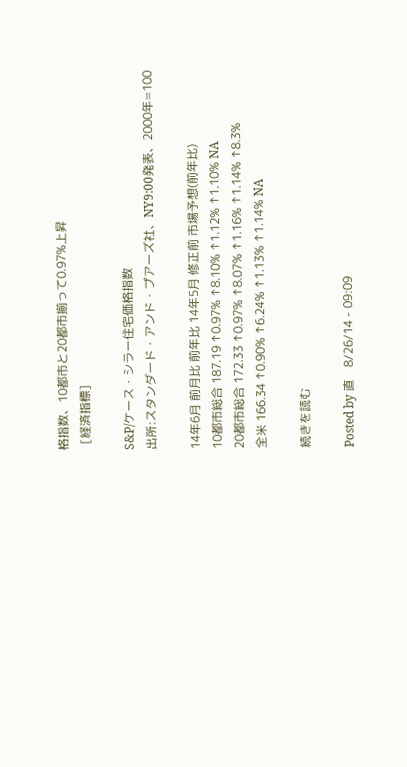格指数、10都市と20都市揃って0.97%上昇
  [経済指標]

S&P/ケース・シラー住宅価格指数
出所:スタンダード・アンド・プアーズ社、NY9:00発表、2000年=100

14年6月 前月比 前年比 14年5月 修正前 市場予想(前年比)
10都市総合 187.19 ↑0.97% ↑8.10% ↑1.12% ↑1.10% NA
20都市総合 172.33 ↑0.97% ↑8.07% ↑1.16% ↑1.14% ↑8.3%
全米 166.34 ↑0.90% ↑6.24% ↑1.13% ↑1.14% NA

続きを読む

Posted by 直    8/26/14 - 09:09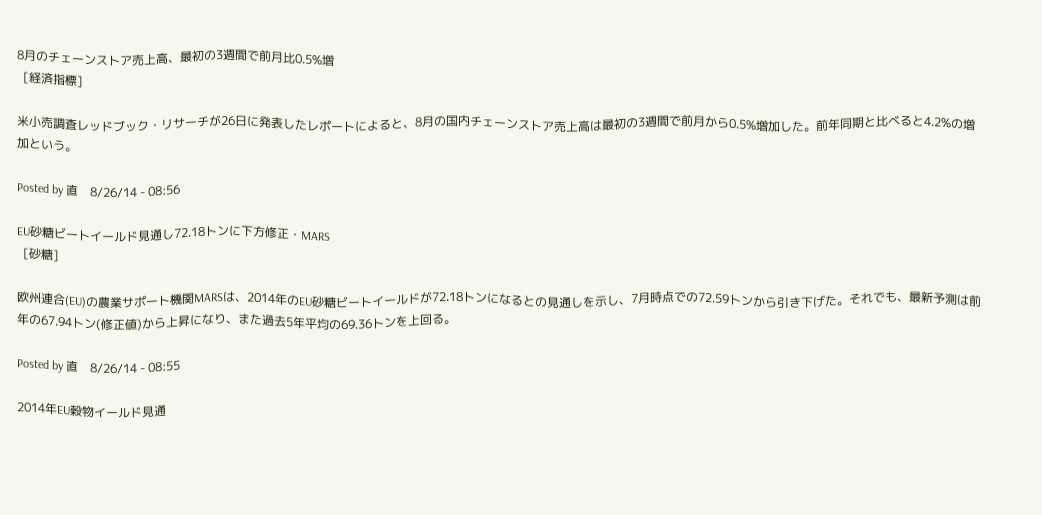8月のチェーンストア売上高、最初の3週間で前月比0.5%増
  [経済指標]

米小売調査レッドブック・リサーチが26日に発表したレポートによると、8月の国内チェーンストア売上高は最初の3週間で前月から0.5%増加した。前年同期と比べると4.2%の増加という。

Posted by 直    8/26/14 - 08:56

EU砂糖ビートイールド見通し72.18トンに下方修正・MARS
  [砂糖]

欧州連合(EU)の農業サポート機関MARSは、2014年のEU砂糖ビートイールドが72.18トンになるとの見通しを示し、7月時点での72.59トンから引き下げた。それでも、最新予測は前年の67.94トン(修正値)から上昇になり、また過去5年平均の69.36トンを上回る。

Posted by 直    8/26/14 - 08:55

2014年EU穀物イールド見通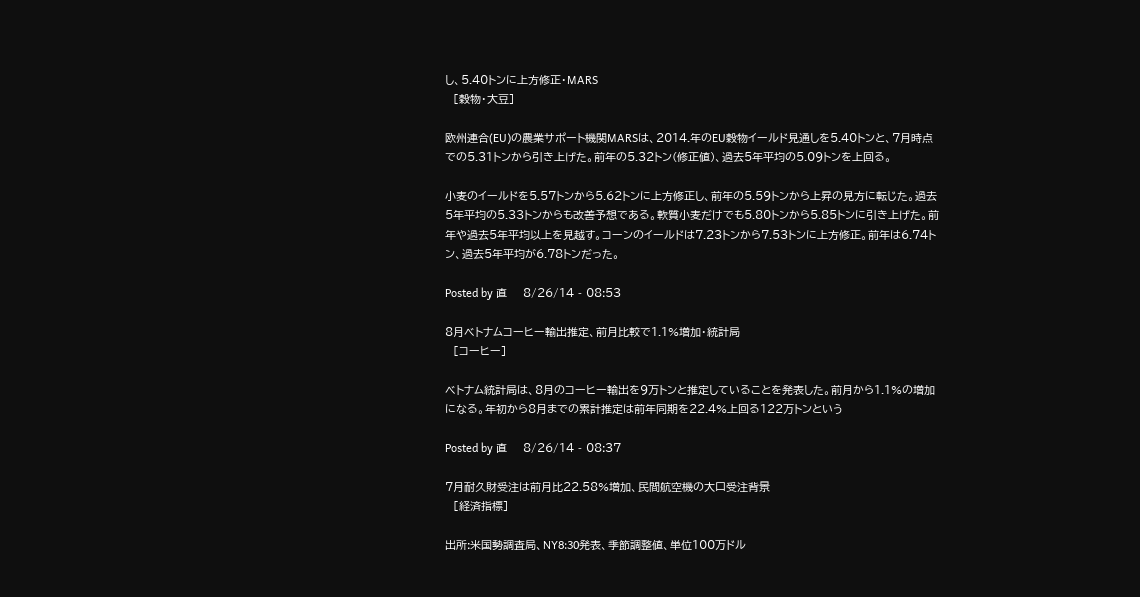し、5.40トンに上方修正・MARS
  [穀物・大豆]

欧州連合(EU)の農業サポート機関MARSは、2014.年のEU穀物イールド見通しを5.40トンと、7月時点での5.31トンから引き上げた。前年の5.32トン(修正値)、過去5年平均の5.09トンを上回る。

小麦のイールドを5.57トンから5.62トンに上方修正し、前年の5.59トンから上昇の見方に転じた。過去5年平均の5.33トンからも改善予想である。軟質小麦だけでも5.80トンから5.85トンに引き上げた。前年や過去5年平均以上を見越す。コーンのイールドは7.23トンから7.53トンに上方修正。前年は6.74トン、過去5年平均が6.78トンだった。

Posted by 直    8/26/14 - 08:53

8月ベトナムコーヒー輸出推定、前月比較で1.1%増加・統計局
  [コーヒー]

ベトナム統計局は、8月のコーヒー輸出を9万トンと推定していることを発表した。前月から1.1%の増加になる。年初から8月までの累計推定は前年同期を22.4%上回る122万トンという

Posted by 直    8/26/14 - 08:37

7月耐久財受注は前月比22.58%増加、民間航空機の大口受注背景
  [経済指標]

出所:米国勢調査局、NY8:30発表、季節調整値、単位100万ドル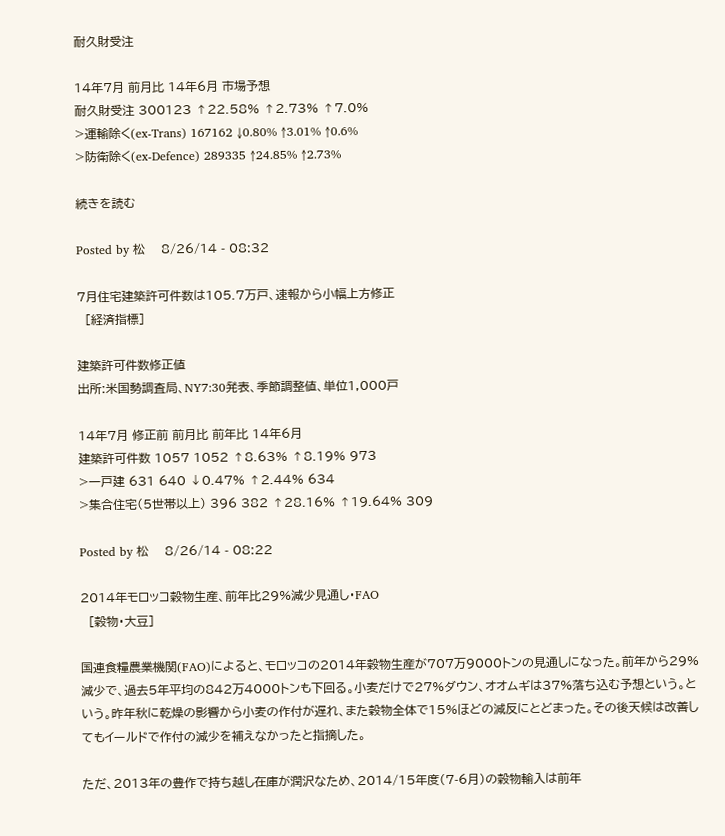耐久財受注

14年7月 前月比 14年6月 市場予想
耐久財受注 300123 ↑22.58% ↑2.73% ↑7.0%
>運輸除く(ex-Trans) 167162 ↓0.80% ↑3.01% ↑0.6%
>防衛除く(ex-Defence) 289335 ↑24.85% ↑2.73%

続きを読む

Posted by 松    8/26/14 - 08:32

7月住宅建築許可件数は105.7万戸、速報から小幅上方修正
  [経済指標]

建築許可件数修正値
出所:米国勢調査局、NY7:30発表、季節調整値、単位1,000戸

14年7月 修正前 前月比 前年比 14年6月
建築許可件数 1057 1052 ↑8.63% ↑8.19% 973
>一戸建 631 640 ↓0.47% ↑2.44% 634
>集合住宅(5世帯以上) 396 382 ↑28.16% ↑19.64% 309

Posted by 松    8/26/14 - 08:22

2014年モロッコ穀物生産、前年比29%減少見通し・FAO
  [穀物・大豆]

国連食糧農業機関(FAO)によると、モロッコの2014年穀物生産が707万9000トンの見通しになった。前年から29%減少で、過去5年平均の842万4000トンも下回る。小麦だけで27%ダウン、オオムギは37%落ち込む予想という。という。昨年秋に乾燥の影響から小麦の作付が遅れ、また穀物全体で15%ほどの減反にとどまった。その後天候は改善してもイールドで作付の減少を補えなかったと指摘した。

ただ、2013年の豊作で持ち越し在庫が潤沢なため、2014/15年度(7-6月)の穀物輸入は前年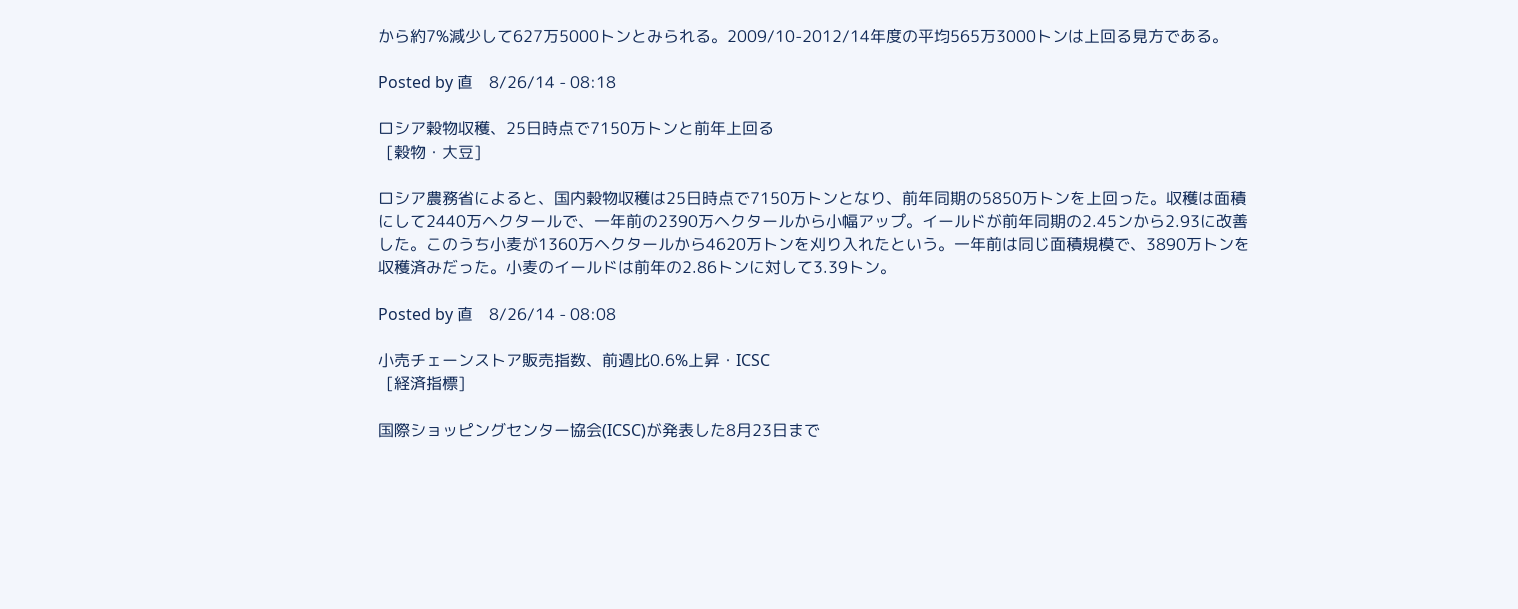から約7%減少して627万5000トンとみられる。2009/10-2012/14年度の平均565万3000トンは上回る見方である。

Posted by 直    8/26/14 - 08:18

ロシア穀物収穫、25日時点で7150万トンと前年上回る
  [穀物・大豆]

ロシア農務省によると、国内穀物収穫は25日時点で7150万トンとなり、前年同期の5850万トンを上回った。収穫は面積にして2440万ヘクタールで、一年前の2390万ヘクタールから小幅アップ。イールドが前年同期の2.45ンから2.93に改善した。このうち小麦が1360万ヘクタールから4620万トンを刈り入れたという。一年前は同じ面積規模で、3890万トンを収穫済みだった。小麦のイールドは前年の2.86トンに対して3.39トン。

Posted by 直    8/26/14 - 08:08

小売チェーンストア販売指数、前週比0.6%上昇・ICSC
  [経済指標]

国際ショッピングセンター協会(ICSC)が発表した8月23日まで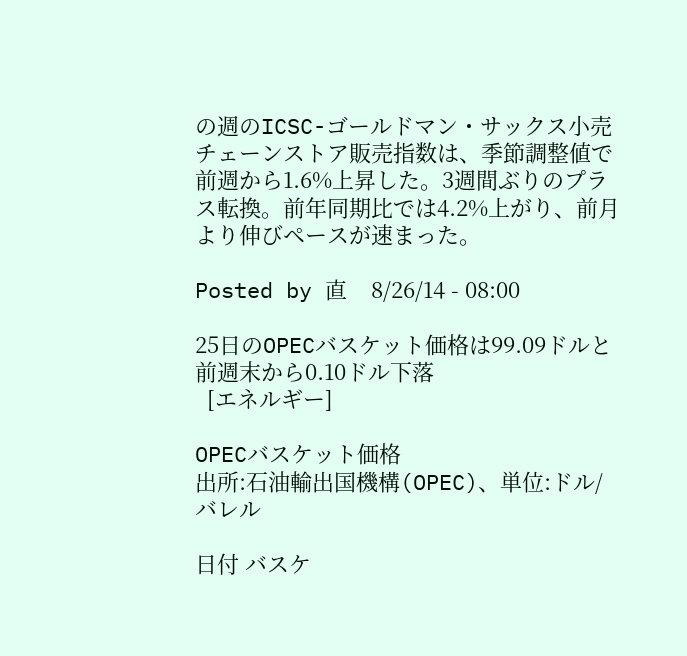の週のICSC-ゴールドマン・サックス小売チェーンストア販売指数は、季節調整値で前週から1.6%上昇した。3週間ぶりのプラス転換。前年同期比では4.2%上がり、前月より伸びペースが速まった。

Posted by 直    8/26/14 - 08:00

25日のOPECバスケット価格は99.09ドルと前週末から0.10ドル下落
  [エネルギー]

OPECバスケット価格
出所:石油輸出国機構(OPEC)、単位:ドル/バレル

日付 バスケ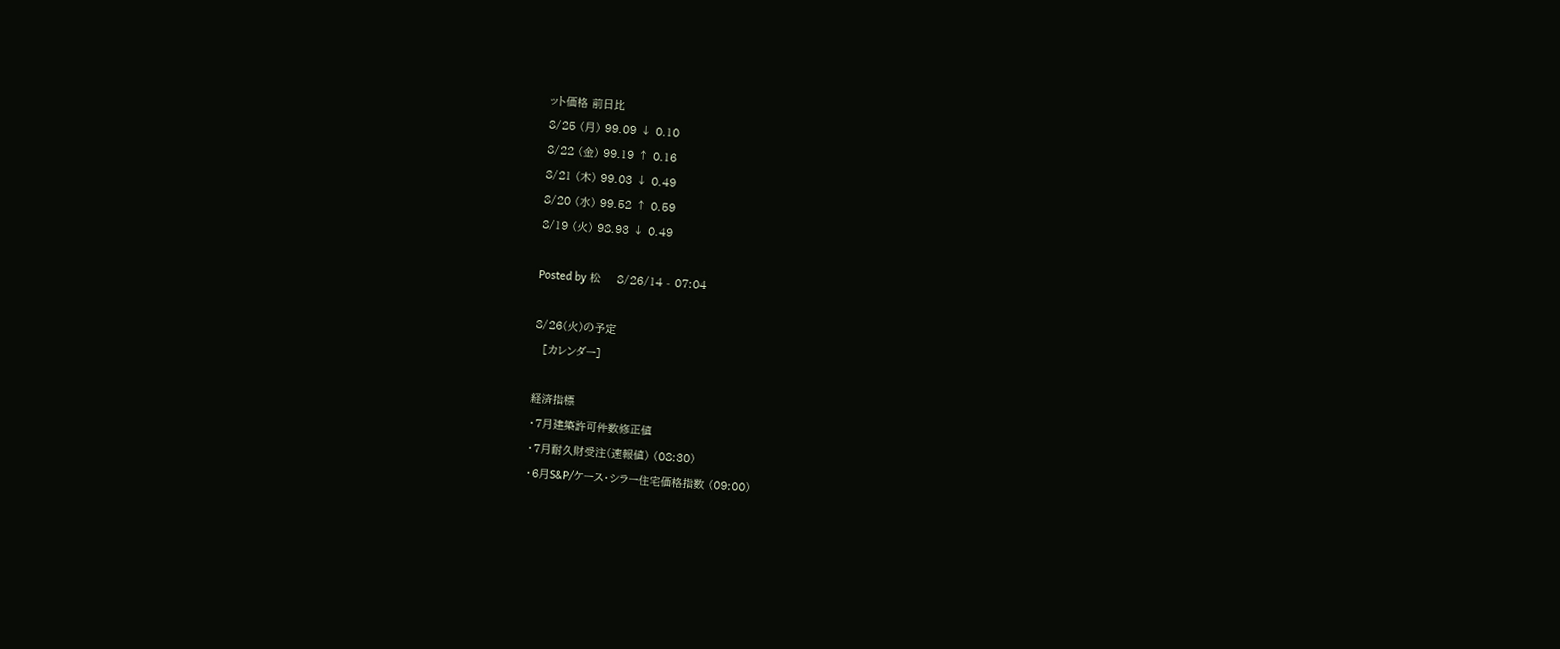ット価格 前日比
8/25 (月) 99.09 ↓ 0.10
8/22 (金) 99.19 ↑ 0.16
8/21 (木) 99.03 ↓ 0.49
8/20 (水) 99.52 ↑ 0.59
8/19 (火) 98.93 ↓ 0.49

Posted by 松    8/26/14 - 07:04

8/26(火)の予定
  [カレンダー]

経済指標
・7月建築許可件数修正値
・7月耐久財受注(速報値) (08:30)
・6月S&P/ケース・シラー住宅価格指数 (09:00)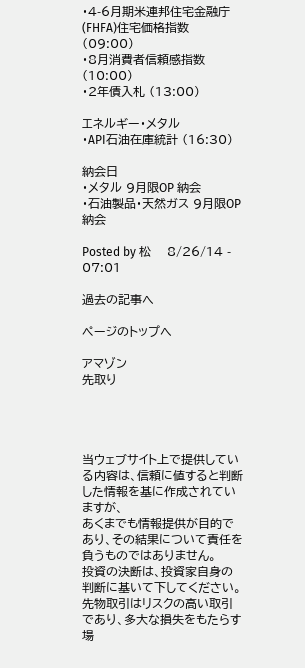・4-6月期米連邦住宅金融庁(FHFA)住宅価格指数 (09:00)
・8月消費者信頼感指数 (10:00)
・2年債入札 (13:00)

エネルギー・メタル
・API石油在庫統計 (16:30)

納会日
・メタル 9月限OP 納会
・石油製品・天然ガス 9月限OP 納会

Posted by 松    8/26/14 - 07:01

過去の記事へ

ページのトップへ

アマゾン
先取り




当ウェブサイト上で提供している内容は、信頼に値すると判断した情報を基に作成されていますが、
あくまでも情報提供が目的であり、その結果について責任を負うものではありません。
投資の決断は、投資家自身の判断に基いて下してください。
先物取引はリスクの高い取引であり、多大な損失をもたらす場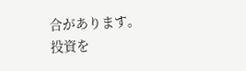合があります。
投資を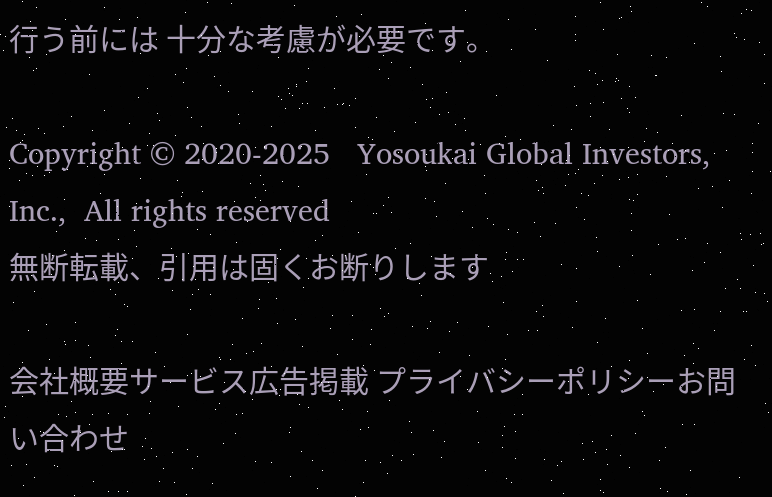行う前には 十分な考慮が必要です。

Copyright © 2020-2025   Yosoukai Global Investors, Inc.,  All rights reserved
無断転載、引用は固くお断りします

会社概要サービス広告掲載 プライバシーポリシーお問い合わせ